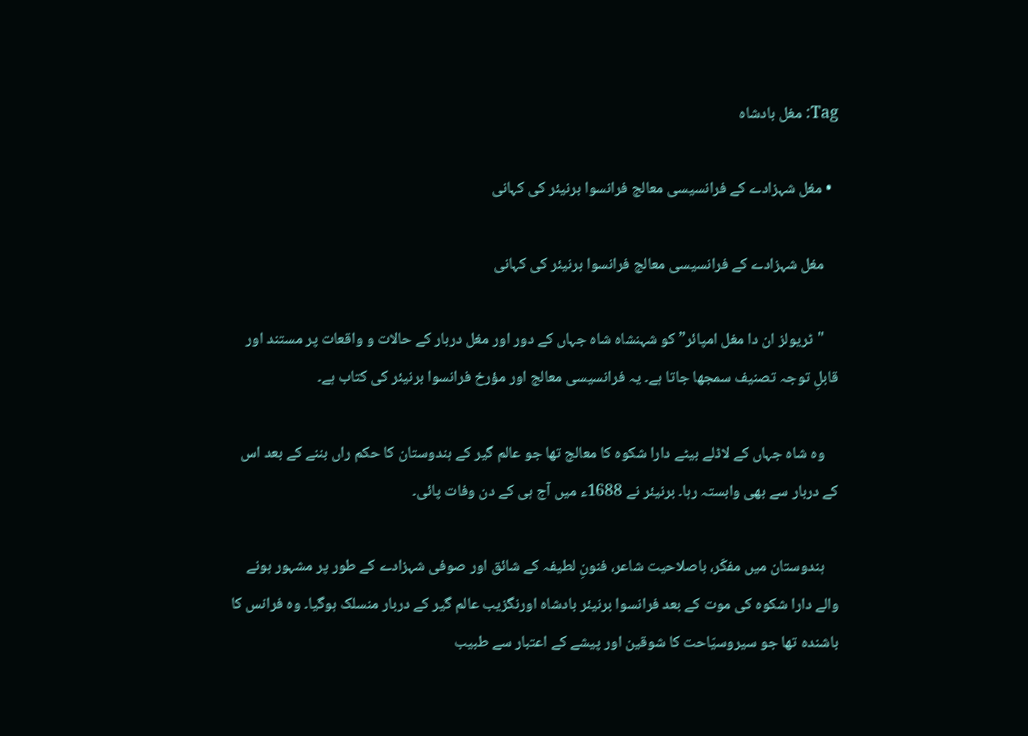Tag: مغل بادشاہ

  • مغل شہزادے کے فرانسیسی معالج فرانسوا برنیئر کی کہانی

    مغل شہزادے کے فرانسیسی معالج فرانسوا برنیئر کی کہانی

    "ٹریولز ان دا مغل امپائر” کو شہنشاہ شاہ جہاں کے دور اور مغل دربار کے حالات و واقعات پر مستند اور قابلِ توجہ تصنیف سمجھا جاتا ہے۔ یہ فرانسیسی معالج اور مؤرخ فرانسوا برنیئر کی کتاب ہے۔

    وہ شاہ جہاں کے لاڈلے بیٹے دارا شکوہ کا معالج تھا جو عالم گیر کے ہندوستان کا حکم راں بننے کے بعد اس کے دربار سے بھی وابستہ رہا۔ برنیئر نے 1688ء میں آج ہی کے دن وفات پائی۔

    ہندوستان میں مفکّر، باصلاحیت شاعر، فنونِ لطیفہ کے شائق اور صوفی شہزادے کے طور پر مشہور ہونے والے دارا شکوہ کی موت کے بعد فرانسوا برنیئر بادشاہ اورنگزیب عالم گیر کے دربار منسلک ہوگیا۔ وہ فرانس کا باشندہ تھا جو سیروسیّاحت کا شوقین اور پیشے کے اعتبار سے طبیب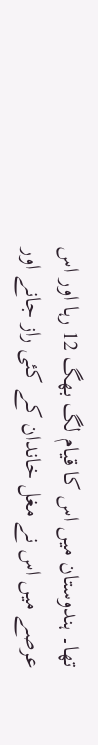تھا۔ ہندوستان میں اس کا قیام لگ بھگ 12 رہا اور اس عرصے میں اس نے مغل خاندان کے کئی راز جانے اور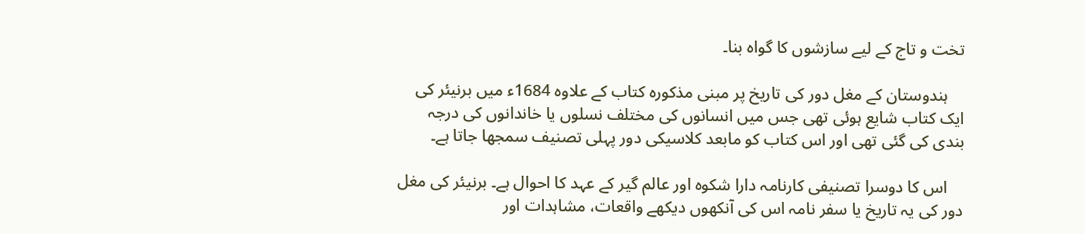تخت و تاج کے لیے سازشوں کا گواہ بنا۔

    ہندوستان کے مغل دور کی تاریخ پر مبنی مذکورہ کتاب کے علاوہ 1684ء میں برنیئر کی ایک کتاب شایع ہوئی تھی جس میں انسانوں کی مختلف نسلوں یا خاندانوں‌ کی درجہ بندی کی گئی تھی اور اس کتاب کو مابعد کلاسیکی دور پہلی تصنیف سمجھا جاتا ہے۔

    اس کا دوسرا تصنیفی کارنامہ دارا شکوہ اور عالم گیر کے عہد کا احوال ہے۔ برنیئر کی مغل دور کی یہ تاریخ یا سفر نامہ اس کی آنکھوں دیکھے واقعات، مشاہدات اور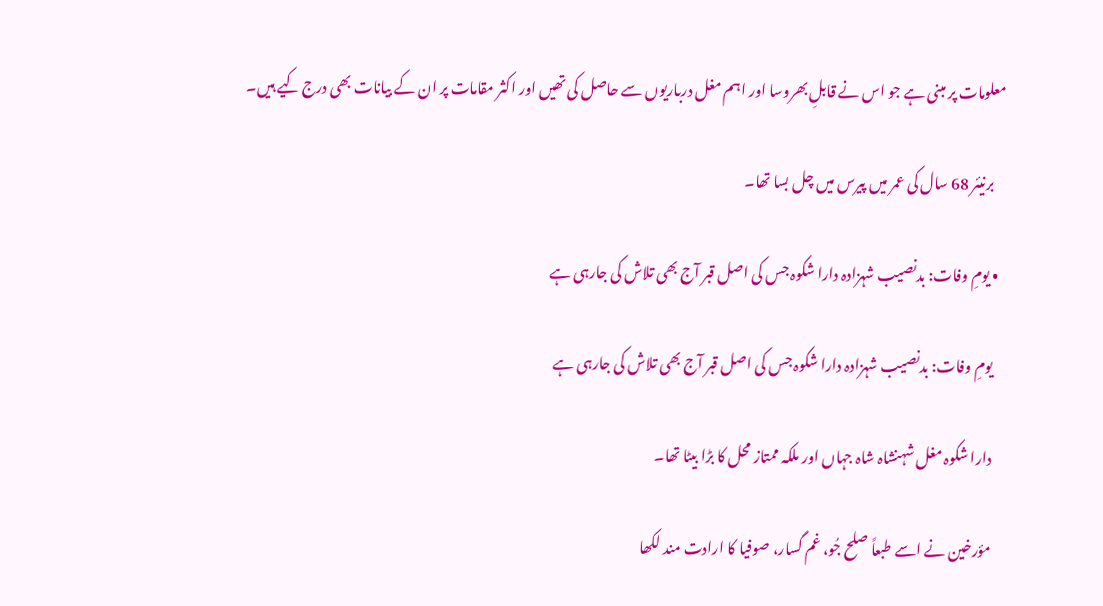معلومات پر مبنی ہے جو اس نے قابلِ بھروسا اور اہم مغل درباریوں سے حاصل کی تھیں اور اکثر مقامات پر ان کے بیانات بھی درج کیے ہیں۔

    برنیئر 68 سال کی عمر میں پیرس میں چل بسا تھا۔

  • یومِ وفات: بدنصیب شہزادہ دارا شکوہ جس کی اصل قبر آج بھی تلاش کی جارہی ہے

    یومِ وفات: بدنصیب شہزادہ دارا شکوہ جس کی اصل قبر آج بھی تلاش کی جارہی ہے

    دارا شکوہ مغل شہنشاہ شاہ جہاں اور ملکہ ممتاز محل کا بڑا بیٹا تھا۔

    مؤرخین نے اسے طبعاً صلح جُو، غم گسار، صوفیا کا ارادت مند لکھا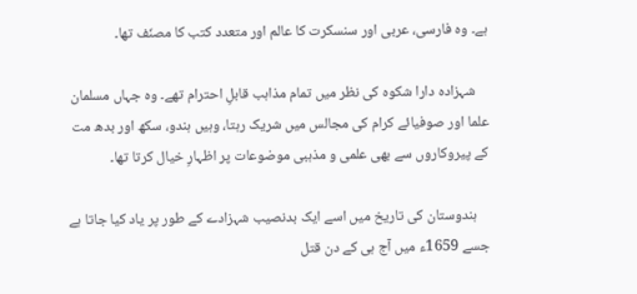ہے۔ وہ فارسی، عربی اور سنسکرت کا عالم اور متعدد کتب کا مصنّف تھا۔

    شہزادہ دارا شکوہ کی نظر میں تمام مذاہب قابلِ احترام تھے۔ وہ جہاں مسلمان علما اور صوفیائے کرام کی مجالس میں شریک رہتا، وہیں ہندو، سکھ اور بدھ مت کے پیروکاروں سے بھی علمی و مذہبی موضوعات پر اظہارِ خیال کرتا تھا۔

    ہندوستان کی تاریخ میں اسے ایک بدنصیب شہزادے کے طور پر یاد کیا جاتا ہے جسے 1659ء میں آج ہی کے دن قتل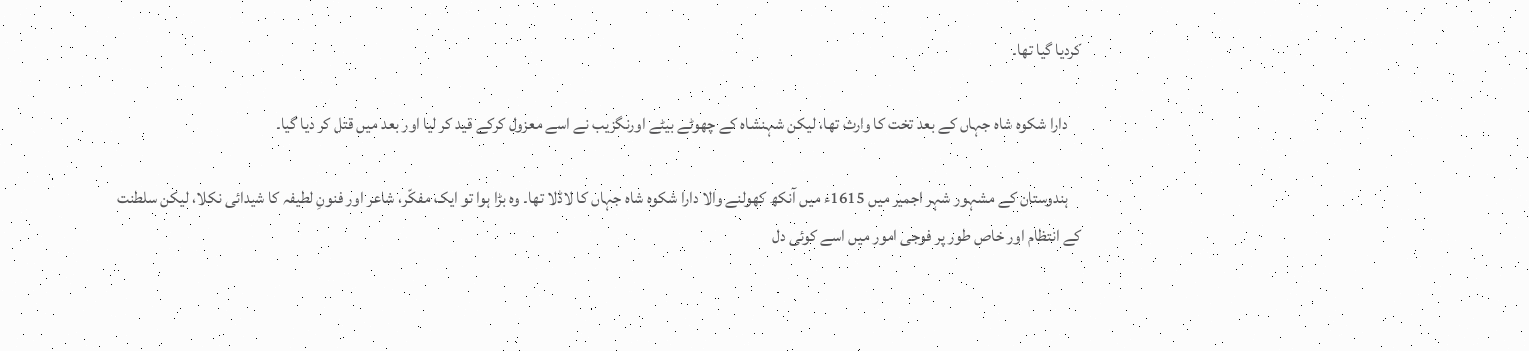کردیا گیا تھا۔

    دارا شکوہ شاہ جہاں کے بعد تخت کا وارث تھا، لیکن شہنشاہ کے چھوٹے بیٹے اورنگزیب نے اسے معزول کرکے قید کر لیا اور بعد میں قتل کر دیا گیا۔

    ہندوستان کے مشہور شہر اجمیر میں 1615ء میں‌ آنکھ کھولنے والا دارا شکوہ شاہ جہاں کا لاڈلا تھا۔ وہ بڑا ہوا تو ایک مفکّر، شاعر اور فنونِ لطیفہ کا شیدائی نکلا، لیکن سلطنت کے انتظام اور خاص طور پر فوجی امور میں اسے کوئی دل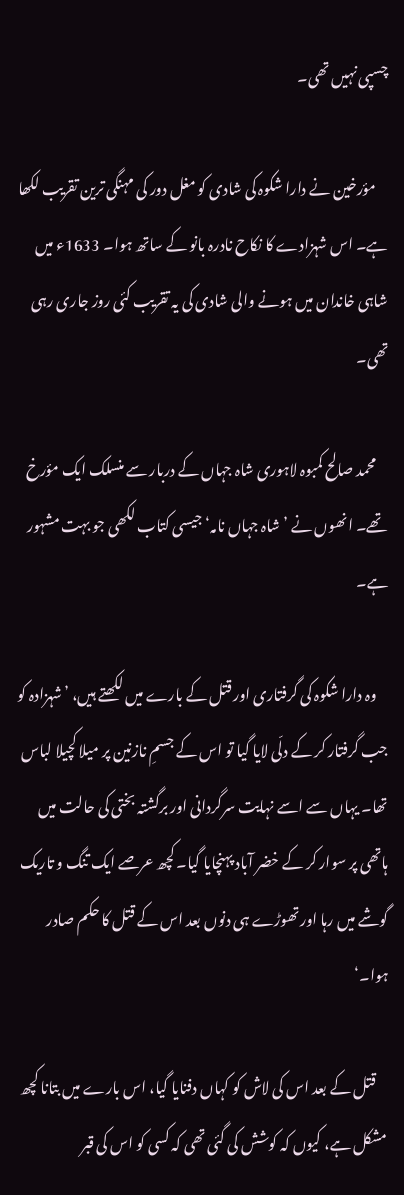چسپی نہیں تھی۔

    مؤرخین نے دارا شکوہ کی شادی کو مغل دور کی مہنگی ترین تقریب لکھا ہے۔ اس شہزادے کا نکاح نادرہ بانو کے ساتھ ہوا۔ 1633ء میں شاہی خاندان میں ہونے والی شادی کی یہ تقریب کئی روز جاری رہی تھی۔

    محمد صالح کمبوہ لاہوری شاہ جہاں کے دربار سے منسلک ایک مؤرخ تھے۔ انھوں نے ’شاہ جہاں نامہ‘ جیسی کتاب لکھی جو بہت مشہور ہے۔

    وہ دارا شکوہ کی گرفتاری اور قتل کے بارے میں لکھتے ہیں، ’شہزادہ کو جب گرفتار کر کے دلّی لایا گیا تو اس کے جسمِ نازنین پر میلا کچیلا لباس تھا۔ یہاں سے اسے نہایت سرگردانی اور برگشتہ بختی کی حالت میں ہاتھی پر سوار کر کے خضر آباد پہنچایا گیا۔ کچھ عرصے ایک تنگ و تاریک گوشے میں رہا اور تھوڑے ہی دنوں بعد اس کے قتل کا حکم صادر ہوا۔‘

    قتل کے بعد اس کی لاش کو کہاں دفنایا گیا، اس بارے میں بتانا کچھ مشکل ہے، کیوں کہ کوشش کی گئی تھی کہ کسی کو اس کی قبر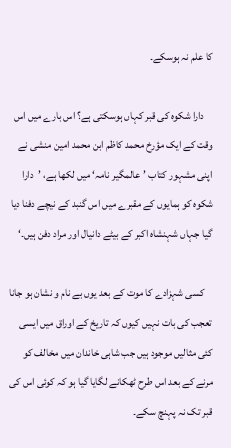کا علم نہ ہوسکے۔

    دارا شکوہ کی قبر کہاں ہوسکتی ہے؟ اس بارے میں اس وقت کے ایک مؤرخ محمد کاظم ابن محمد امین منشی نے اپنی مشہور کتاب ’عالمگیر نامہ‘ میں لکھا ہے، ’دارا شکوہ کو ہمایوں کے مقبرے میں اس گنبد کے نیچے دفنا دیا گیا جہاں شہنشاہ اکبر کے بیٹے دانیال اور مراد دفن ہیں۔‘

    کسی شہزادے کا موت کے بعد یوں بے نام و نشان ہو جانا تعجب کی بات نہیں کیوں کہ تاریخ کے اوراق میں ایسی کئی مثالیں موجود ہیں جب شاہی خاندان میں مخالف کو مرنے کے بعد اس طرح ٹھکانے لگایا گیا ہو کہ کوئی اس کی قبر تک نہ پہنچ سکے۔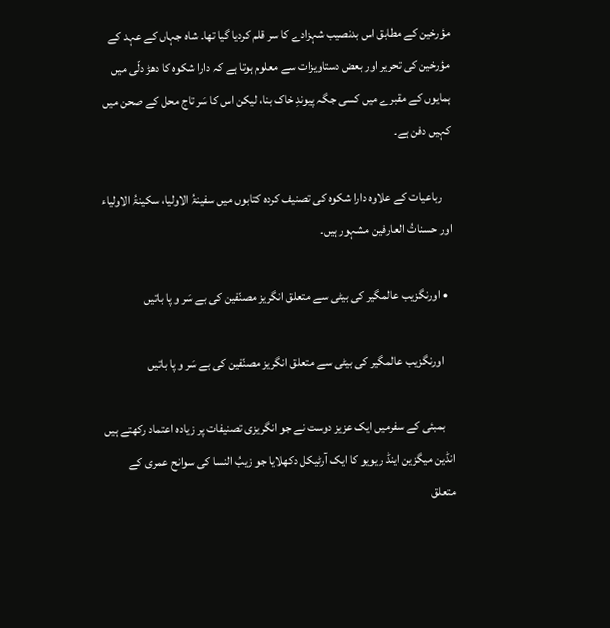مؤرخین کے مطابق اس بدنصیب شہزادے کا سر قلم کردیا گیا تھا۔ شاہ جہاں کے عہد کے مؤرخین کی تحریر اور بعض دستاویزات سے معلوم ہوتا ہے کہ دارا شکوہ کا دھڑ دلّی میں ہمایوں کے مقبرے میں کسی جگہ پیوندِ‌ خاک بنا، لیکن اس کا سَر تاج محل کے صحن میں کہیں دفن ہے۔

    رباعیات کے علاوہ دارا شکوہ کی تصنیف کردہ کتابوں میں سفینۃُ الاولیا، سکینۃُ الاولیاء اور حسناتُ العارفین مشہور ہیں۔

  • اورنگزیب عالمگیر کی بیٹی سے متعلق انگریز مصنّفین کی بے سَر و پا باتیں

    اورنگزیب عالمگیر کی بیٹی سے متعلق انگریز مصنّفین کی بے سَر و پا باتیں

    بمبئی کے سفرمیں ایک عزیز دوست نے جو انگریزی تصنیفات پر زیادہ اعتماد رکھتے ہیں انڈین میگزین اینڈ ریویو کا ایک آرٹیکل دکھلایا جو زیبُ النسا کی سوانح عمری کے متعلق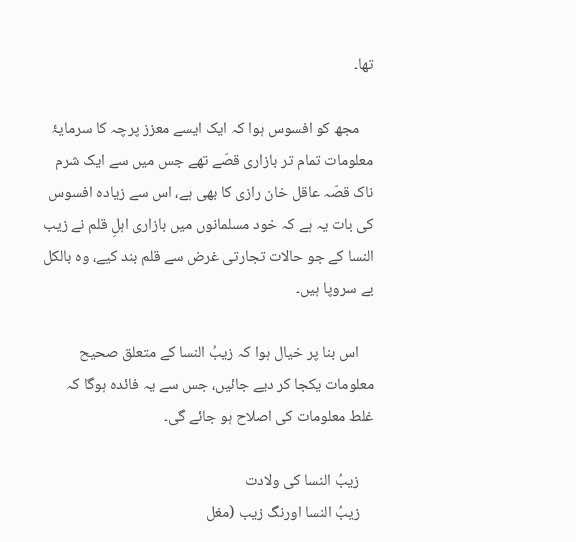تھا۔

    مجھ کو افسوس ہوا کہ ایک ایسے معزز پرچہ کا سرمایۂ معلومات تمام تر بازاری قصّے تھے جس میں سے ایک شرم ناک قصّہ عاقل خان رازی کا بھی ہے، اس سے زیادہ افسوس کی بات یہ ہے کہ خود مسلمانوں میں بازاری اہلِ قلم نے زیب النسا کے جو حالات تجارتی غرض سے قلم بند کیے، وہ بالکل بے سروپا ہیں۔

    اس بنا پر خیال ہوا کہ زیبُ النسا کے متعلق صحیح معلومات یکجا کر دیے جائیں، جس سے یہ فائدہ ہوگا کہ غلط معلومات کی اصلاح ہو جائے گی۔

    زیبُ النسا کی ولادت
    زیبُ النسا اورنگ زیب (مغل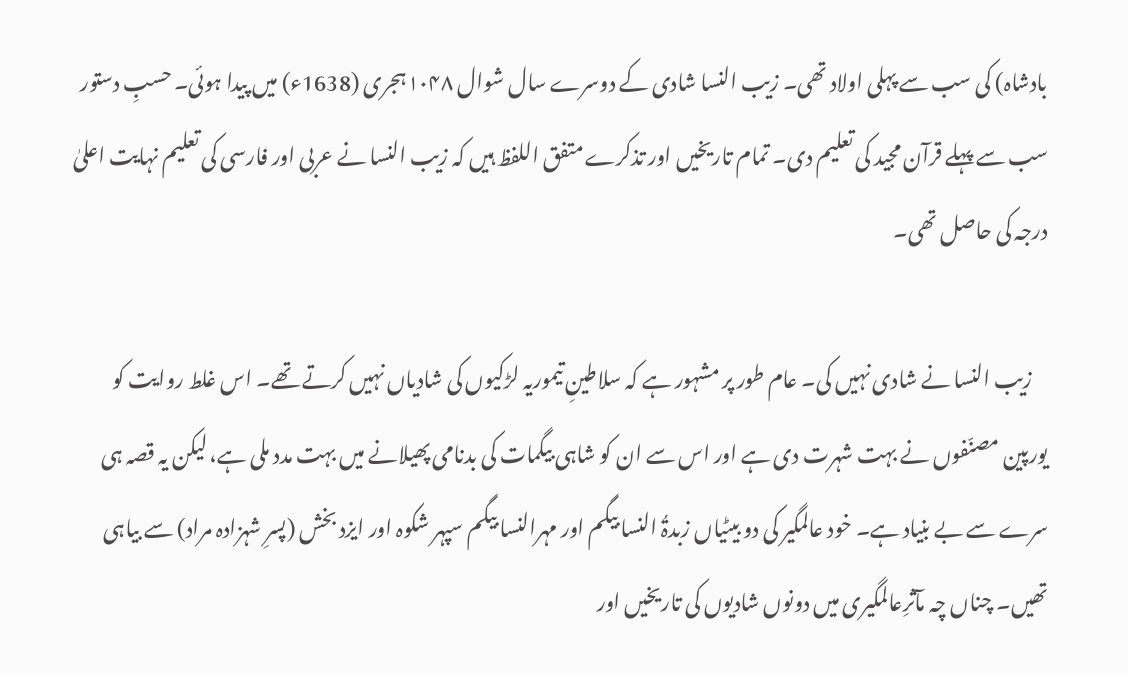بادشاہ) کی سب سے پہلی اولاد تھی۔ زیب النسا شادی کے دوسرے سال شوال ۱۰۴۸ہجری (1638ء) میں پیدا ہوئی۔ حسبِ دستور سب سے پہلے قرآن مجید کی تعلیم دی۔ تمام تاریخیں اور تذکرے متفق اللفظ ہیں کہ زیب النسا نے عربی اور فارسی کی تعلیم نہایت اعلیٰ درجہ کی حاصل تھی۔

    زیب النسا نے شادی نہیں کی۔ عام طور پر مشہور ہے کہ سلاطینِ تیموریہ لڑکیوں کی شادیاں نہیں کرتے تھے۔ اس غلط روایت کو یورپین مصنّفوں نے بہت شہرت دی ہے اور اس سے ان کو شاہی بیگمات کی بدنامی پھیلانے میں بہت مدد ملی ہے، لیکن یہ قصہ ہی سرے سے بے بنیاد ہے۔ خود عالمگیر کی دو بیٹیاں زبدۃُ النسا بیگم اور مہرالنسا بیگم سپہر شکوہ اور ایزد بخش (پسرِ شہزادہ مراد) سے بیاہی تھیں۔ چناں چہ مآثرِعالمگیری میں دونوں شادیوں کی تاریخیں اور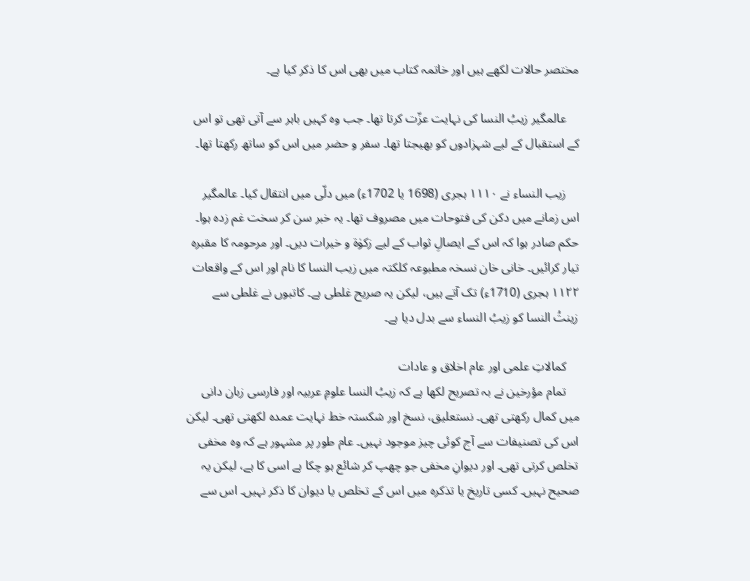مختصر حالات لکھے ہیں اور خاتمہ کتاب میں بھی اس کا ذکر کیا ہے۔

    عالمگیر زیبُ النسا کی نہایت عزّت کرتا تھا۔ جب وہ کہیں باہر سے آتی تھی تو اس کے استقبال کے لیے شہزادوں کو بھیجتا تھا۔ سفر و حضر میں اس کو ساتھ رکھتا تھا۔

    زیب النساء نے ۱۱۱۰ ہجری (1698 یا 1702ء) میں دلّی میں انتقال کیا۔ عالمگیر اس زمانے میں دکن کی فتوحات میں مصروف تھا۔ یہ خبر سن کر سخت غم زدہ ہوا۔ حکم صادر ہوا کہ اس کے ایصالِ ثواب کے لیے زکوٰۃ و خیرات دیں۔ اور مرحومہ کا مقبرہ تیار کرائیں۔ خانی خان نسخہ مطبوعہ کلکتہ میں زیب النسا کا نام اور اس کے واقعات ۱۱۲۲ ہجری (1710ء) تک آتے ہیں، لیکن یہ صریح غلطی ہے۔ کاتبوں نے غلطی سے زینتُ النسا کو زیبُ النساء سے بدل دیا ہے۔

    کمالاتِ علمی اور عام اخلاق و عادات
    تمام مؤرخین نے بہ تصریح لکھا ہے کہ زیبُ النسا علومِ عربیہ اور فارسی زبان دانی میں کمال رکھتی تھی۔ نستعلیق، نسخ اور شکستہ خط نہایت عمدہ لکھتی تھی۔ لیکن اس کی تصنیفات سے آج کوئی چیز موجود نہیں۔ عام طور پر مشہور ہے کہ وہ مخفی تخلص کرتی تھی۔ اور دیوانِ مخفی جو چھپ کر شائع ہو چکا ہے اسی کا ہے، لیکن یہ صحیح نہیں۔ کسی تاریخ یا تذکرہ میں اس کے تخلص یا دیوان کا ذکر نہیں۔ اس سے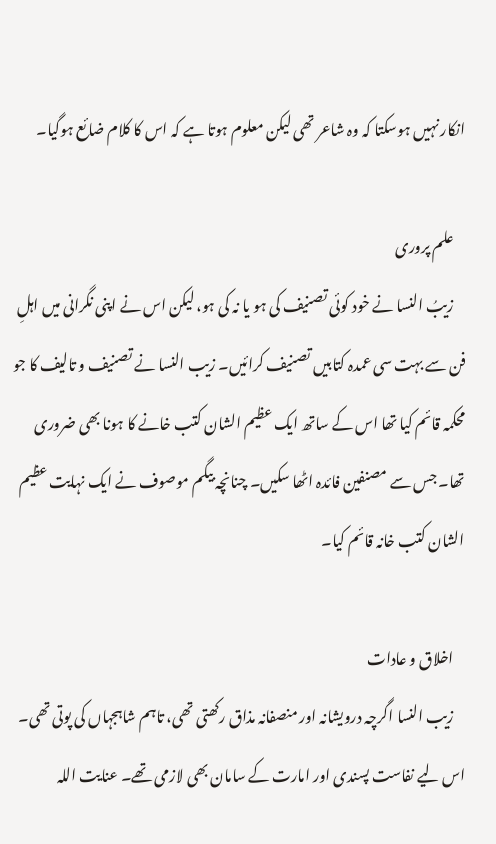انکار نہیں ہوسکتا کہ وہ شاعر تھی لیکن معلوم ہوتا ہے کہ اس کا کلام ضائع ہوگیا۔

    علم پروری
    زیبُ النسا نے خود کوئی تصنیف کی ہو یا نہ کی ہو، لیکن اس نے اپنی نگرانی میں اہلِ فن سے بہت سی عمدہ کتابیں تصنیف کرائیں۔ زیب النسا نے تصنیف و تالیف کا جو محکمہ قائم کیا تھا اس کے ساتھ ایک عظیم الشان کتب خانے کا ہونا بھی ضروری تھا۔ جس سے مصنفین فائدہ اٹھا سکیں۔ چنانچہ بیگم موصوف نے ایک نہایت عظیم الشان کتب خانہ قائم کیا۔

    اخلاق و عادات
    زیب النسا اگرچہ درویشانہ اور منصفانہ مذاق رکھتی تھی، تاہم شاہجہاں کی پوتی تھی۔ اس لیے نفاست پسندی اور امارت کے سامان بھی لازمی تھے۔ عنایت اللہ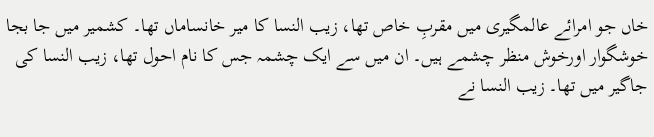خاں جو امرائے عالمگیری میں مقربِ خاص تھا، زیب النسا کا میر خانساماں تھا۔ کشمیر میں جا بجا خوشگوار اورخوش منظر چشمے ہیں۔ ان میں سے ایک چشمہ جس کا نام احول تھا، زیب النسا کی جاگیر میں تھا۔ زیب النسا نے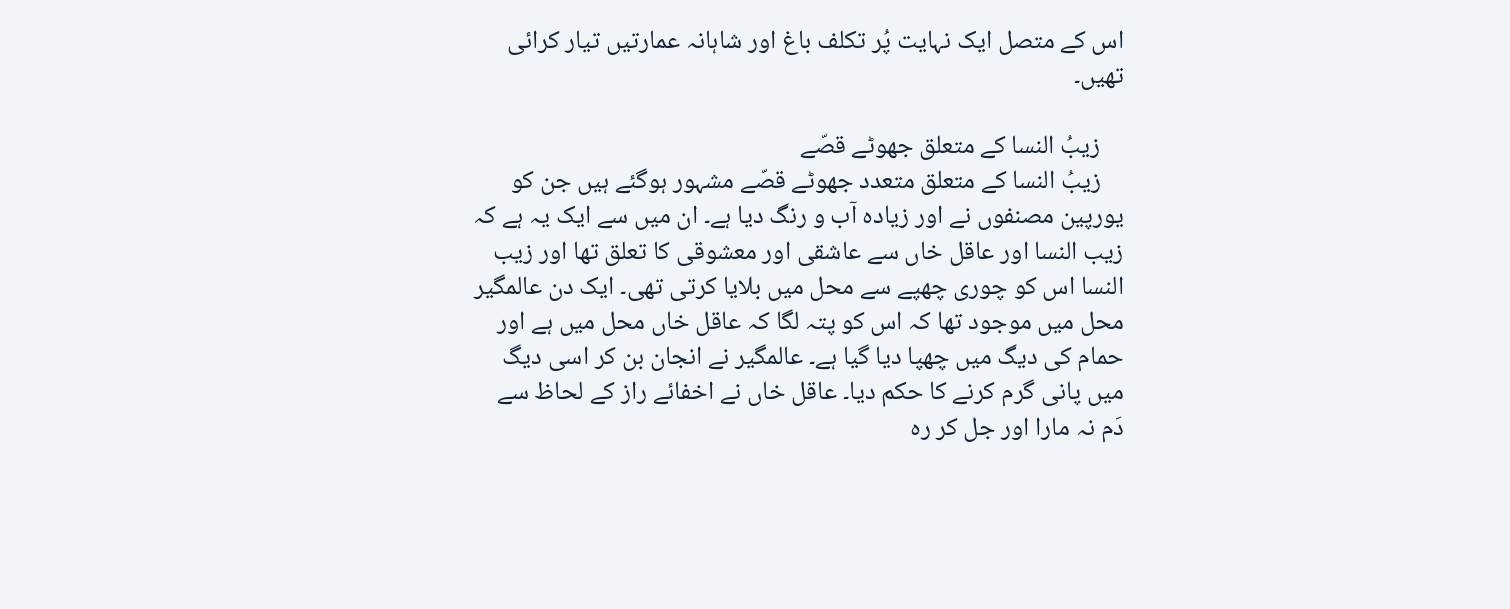اس کے متصل ایک نہایت پُر تکلف باغ اور شاہانہ عمارتیں تیار کرائی تھیں۔

    زیبُ النسا کے متعلق جھوٹے قصّے
    زیبُ النسا کے متعلق متعدد جھوٹے قصّے مشہور ہوگئے ہیں جن کو یورپین مصنفوں نے اور زیادہ آب و رنگ دیا ہے۔ ان میں سے ایک یہ ہے کہ زیب النسا اور عاقل خاں سے عاشقی اور معشوقی کا تعلق تھا اور زیب النسا اس کو چوری چھپے سے محل میں بلایا کرتی تھی۔ ایک دن عالمگیر محل میں موجود تھا کہ اس کو پتہ لگا کہ عاقل خاں محل میں ہے اور حمام کی دیگ میں چھپا دیا گیا ہے۔ عالمگیر نے انجان بن کر اسی دیگ میں پانی گرم کرنے کا حکم دیا۔ عاقل خاں نے اخفائے راز کے لحاظ سے دَم نہ مارا اور جل کر رہ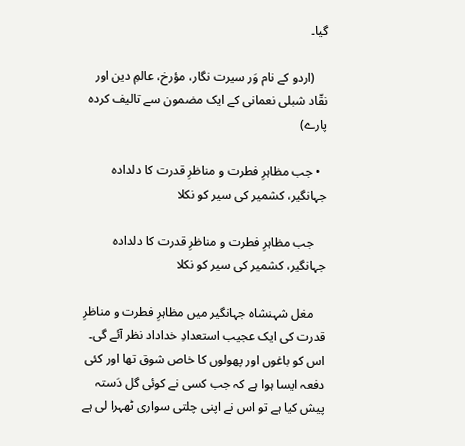گیا۔

    (اردو کے نام وَر سیرت نگار، مؤرخ، عالمِ دین اور نقّاد شبلی نعمانی کے ایک مضمون سے تالیف کردہ پارے)

  • جب مظاہرِ فطرت و مناظرِ قدرت کا دلدادہ جہانگیر، کشمیر کی سیر کو نکلا

    جب مظاہرِ فطرت و مناظرِ قدرت کا دلدادہ جہانگیر، کشمیر کی سیر کو نکلا

    مغل شہنشاہ جہانگیر میں مظاہرِ فطرت و مناظرِ قدرت کی ایک عجیب استعدادِ خداداد نظر آئے گی۔ اس کو باغوں اور پھولوں کا خاص شوق تھا اور کئی دفعہ ایسا ہوا ہے کہ جب کسی نے کوئی گل دَستہ پیش کیا ہے تو اس نے اپنی چلتی سواری ٹھہرا لی ہے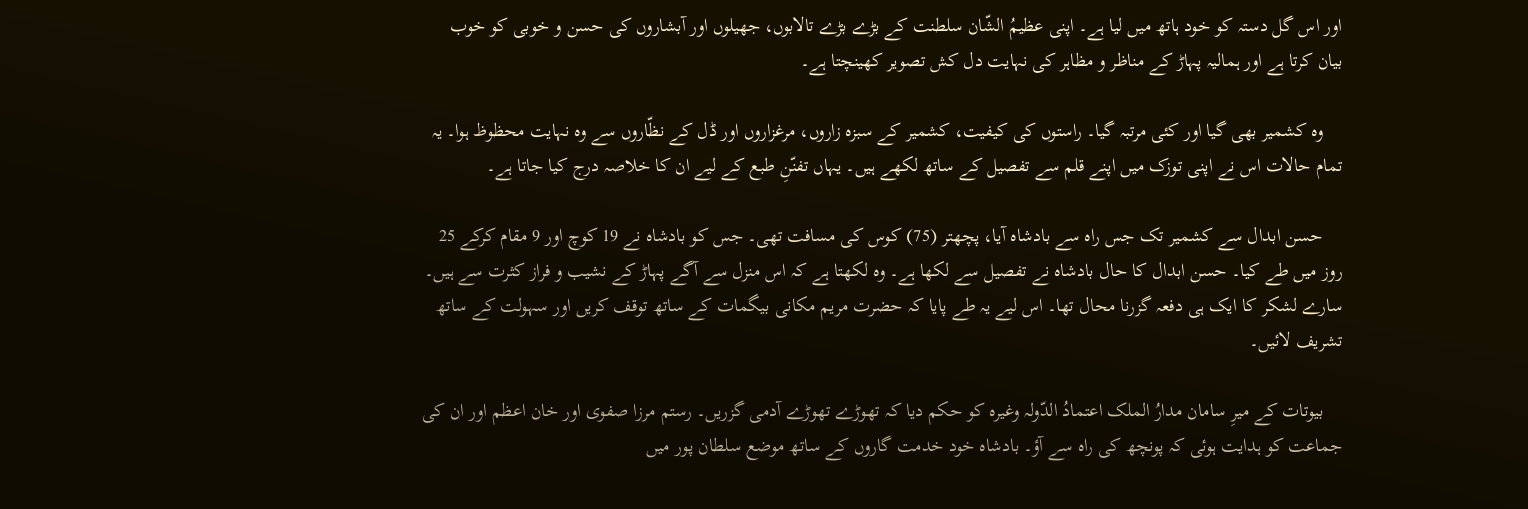اور اس گل دستہ کو خود ہاتھ میں لیا ہے۔ اپنی عظیمُ الشّان سلطنت کے بڑے بڑے تالابوں، جھیلوں اور آبشاروں کی حسن و خوبی کو خوب بیان کرتا ہے اور ہمالیہ پہاڑ کے مناظر و مظاہر کی نہایت دل کش تصویر کھینچتا ہے۔

    وہ کشمیر بھی گیا اور کئی مرتبہ گیا۔ راستوں کی کیفیت، کشمیر کے سبزہ زاروں، مرغزاروں اور ڈل کے نظّاروں سے وہ نہایت محظوظ ہوا۔ یہ تمام حالات اس نے اپنی توزک میں اپنے قلم سے تفصیل کے ساتھ لکھے ہیں۔ یہاں تفنّنِ طبع کے لیے ان کا خلاصہ درج کیا جاتا ہے۔

    حسن ابدال سے کشمیر تک جس راہ سے بادشاہ آیا، پچھتر (75) کوس کی مسافت تھی۔ جس کو بادشاہ نے 19 کوچ اور 9 مقام کرکے 25 روز میں طے کیا۔ حسن ابدال کا حال بادشاہ نے تفصیل سے لکھا ہے۔ وہ لکھتا ہے کہ اس منزل سے آگے پہاڑ کے نشیب و فراز کثرت سے ہیں۔ سارے لشکر کا ایک ہی دفعہ گزرنا محال تھا۔ اس لیے یہ طے پایا کہ حضرت مریم مکانی بیگمات کے ساتھ توقف کریں اور سہولت کے ساتھ تشریف لائیں۔

    بیوتات کے میرِ سامان مدارُ الملک اعتمادُ الدّولہ وغیرہ کو حکم دیا کہ تھوڑے تھوڑے آدمی گزریں۔ رستم مرزا صفوی اور خان اعظم اور ان کی جماعت کو ہدایت ہوئی کہ پونچھ کی راہ سے آؤ۔ بادشاہ خود خدمت گاروں کے ساتھ موضع سلطان پور میں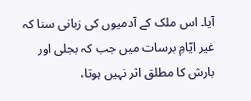آیا۔ اس ملک کے آدمیوں کی زبانی سنا کہ غیر ایّامِ برسات میں جب کہ بجلی اور بارش کا مطلق اثر نہیں ہوتا،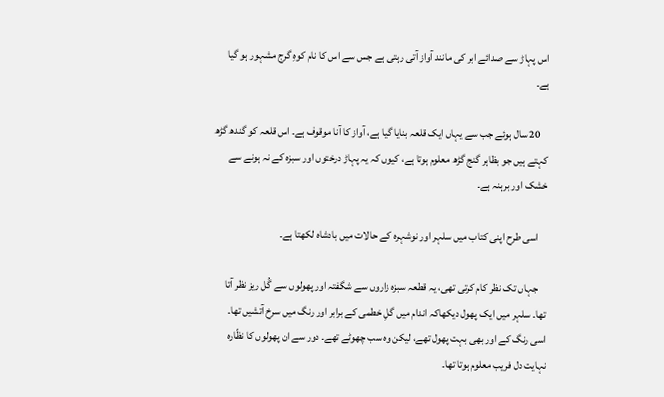اس پہاڑ سے صدائے ابر کی مانند آواز آتی رہتی ہے جس سے اس کا نام کوہِ گرج مشہور ہو گیا ہے۔

    20 سال ہوئے جب سے یہاں ایک قلعہ بنایا گیا ہے، آواز کا آنا موقوف ہے۔ اس قلعہ کو گندھ گڑھ کہتے ہیں جو بظاہر گنج گڑھ معلوم ہوتا ہے، کیوں کہ یہ پہاڑ درختوں اور سبزہ کے نہ ہونے سے خشک اور برہنہ ہے۔

    اسی طرح‌ اپنی کتاب میں‌ سلہر اور نوشہرہ کے حالات میں بادشاہ لکھتا ہے۔

    جہاں تک نظر کام کرتی تھی، یہ قطعہ سبزہ زاروں سے شگفتہ اور پھولوں سے گُل ریز نظر آتا تھا۔ سلہر میں ایک پھول دیکھاکہ اندام میں گلِ خطمی کے برابر اور رنگ میں سرخ آتشیں تھا۔ اسی رنگ کے اور بھی بہت پھول تھے، لیکن وہ سب چھوٹے تھے۔ دور سے ان پھولوں کا نظّارہ نہایت دل فریب معلوم ہوتا تھا۔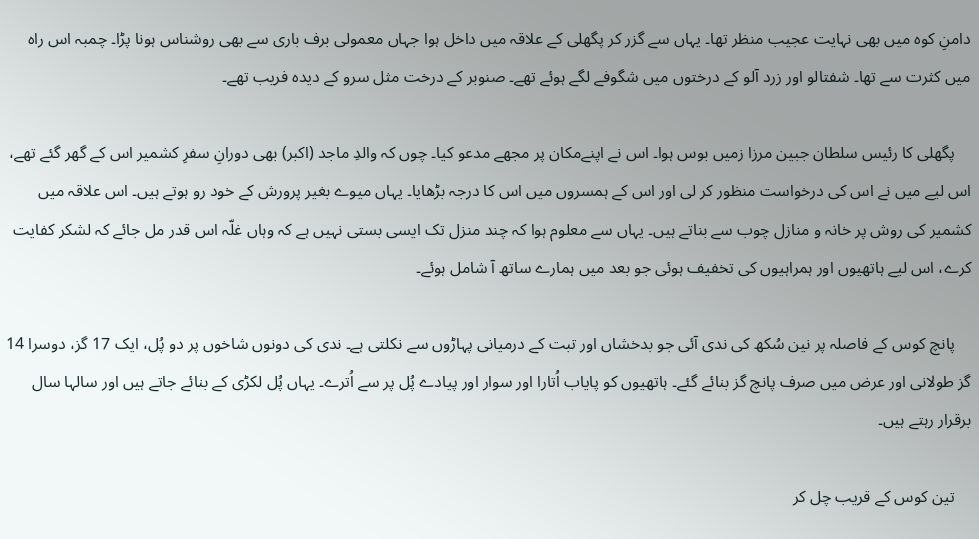دامنِ کوہ میں بھی نہایت عجیب منظر تھا۔ یہاں سے گزر کر پگھلی کے علاقہ میں داخل ہوا جہاں معمولی برف باری سے بھی روشناس ہونا پڑا۔ چمبہ اس راہ میں کثرت سے تھا۔ شفتالو اور زرد آلو کے درختوں میں شگوفے لگے ہوئے تھے۔ صنوبر کے درخت مثل سرو کے دیدہ فریب تھے۔

    پگھلی کا رئیس سلطان جبین مرزا زمیں بوس ہوا۔ اس نے اپنےمکان پر مجھے مدعو کیا۔ چوں کہ والدِ ماجد (اکبر) بھی دورانِ سفرِ کشمیر اس کے گھر گئے تھے، اس لیے میں نے اس کی درخواست منظور کر لی اور اس کے ہمسروں میں اس کا درجہ بڑھایا۔ یہاں میوے بغیر پرورش کے خود رو ہوتے ہیں۔ اس علاقہ میں کشمیر کی روش پر خانہ و منازل چوب سے بناتے ہیں۔ یہاں سے معلوم ہوا کہ چند منزل تک ایسی بستی نہیں ہے کہ وہاں غلّہ اس قدر مل جائے کہ لشکر کفایت کرے، اس لیے ہاتھیوں اور ہمراہیوں کی تخفیف ہوئی جو بعد میں ہمارے ساتھ آ شامل ہوئے۔

    پانچ کوس کے فاصلہ پر نین سُکھ کی ندی آئی جو بدخشاں اور تبت کے درمیانی پہاڑوں سے نکلتی ہے۔ ندی کی دونوں شاخوں پر دو پُل، ایک 17 گز، دوسرا 14 گز طولانی اور عرض میں صرف پانچ گز بنائے گئے۔ ہاتھیوں کو پایاب اُتارا اور سوار اور پیادے پُل پر سے اُترے۔ یہاں پُل لکڑی کے بنائے جاتے ہیں اور سالہا سال برقرار رہتے ہیں۔

    تین کوس کے قریب چل کر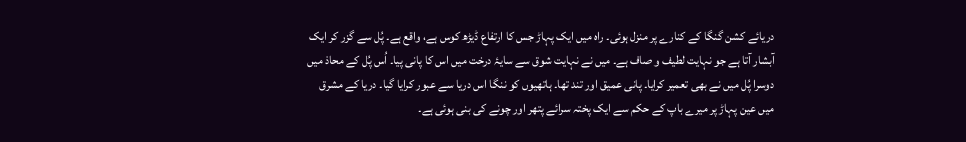دریائے کشن گنگا کے کنارے پر منزل ہوئی۔ راہ میں ایک پہاڑ جس کا ارتفاع ڈیڑھ کوس ہے، واقع ہے۔ پُل سے گزر کر ایک آبشار آتا ہے جو نہایت لطیف و صاف ہے۔ میں نے نہایت شوق سے سایۂ درخت میں اس کا پانی پیا۔ اُس پُل کے محاذ میں دوسرا پُل میں نے بھی تعمیر کرایا۔ پانی عمیق اور تند تھا۔ ہاتھیوں کو ننگا اس دریا سے عبور کرایا گیا۔ دریا کے مشرق میں عین پہاڑ پر میرے باپ کے حکم سے ایک پختہ سرائے پتھر اور چونے کی بنی ہوئی ہے۔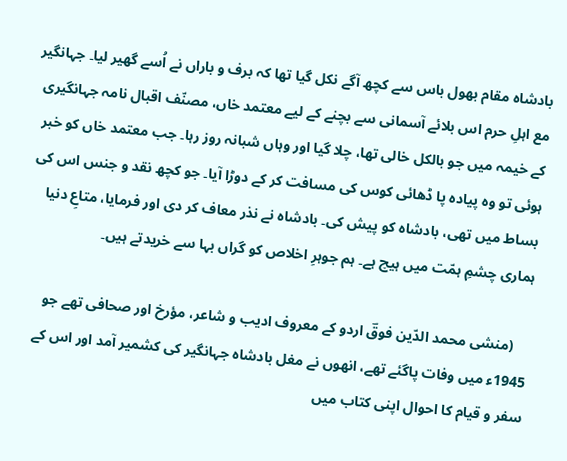بادشاہ مقام بھول باس سے کچھ آگے نکل گیا تھا کہ برف و باراں نے اُسے گھیر لیا۔ جہانگیر مع اہلِ حرم اس بلائے آسمانی سے بچنے کے لیے معتمد خاں، مصنّف اقبال نامہ جہانگیری کے خیمہ میں جو بالکل خالی تھا، چلا گیا اور وہاں شبانہ روز رہا۔ جب معتمد خاں کو خبر ہوئی تو وہ پیادہ پا ڈھائی کوس کی مسافت کر کے دوڑا آیا۔ جو کچھ نقد و جنس اس کی بساط میں تھی، بادشاہ کو پیش کی۔ بادشاہ نے نذر معاف کر دی اور فرمایا، متاعِ دنیا ہماری چشمِ ہمّت میں ہیچ ہے۔ ہم جوہرِ اخلاص کو گراں بہا سے خریدتے ہیں۔

    (منشی محمد الدّین فوقؔ اردو کے معروف ادیب و شاعر، مؤرخ اور صحافی تھے جو 1945ء میں وفات پاگئے تھے، انھوں نے مغل بادشاہ جہانگیر کی کشمیر آمد اور اس کے سفر و قیام کا احوال اپنی کتاب میں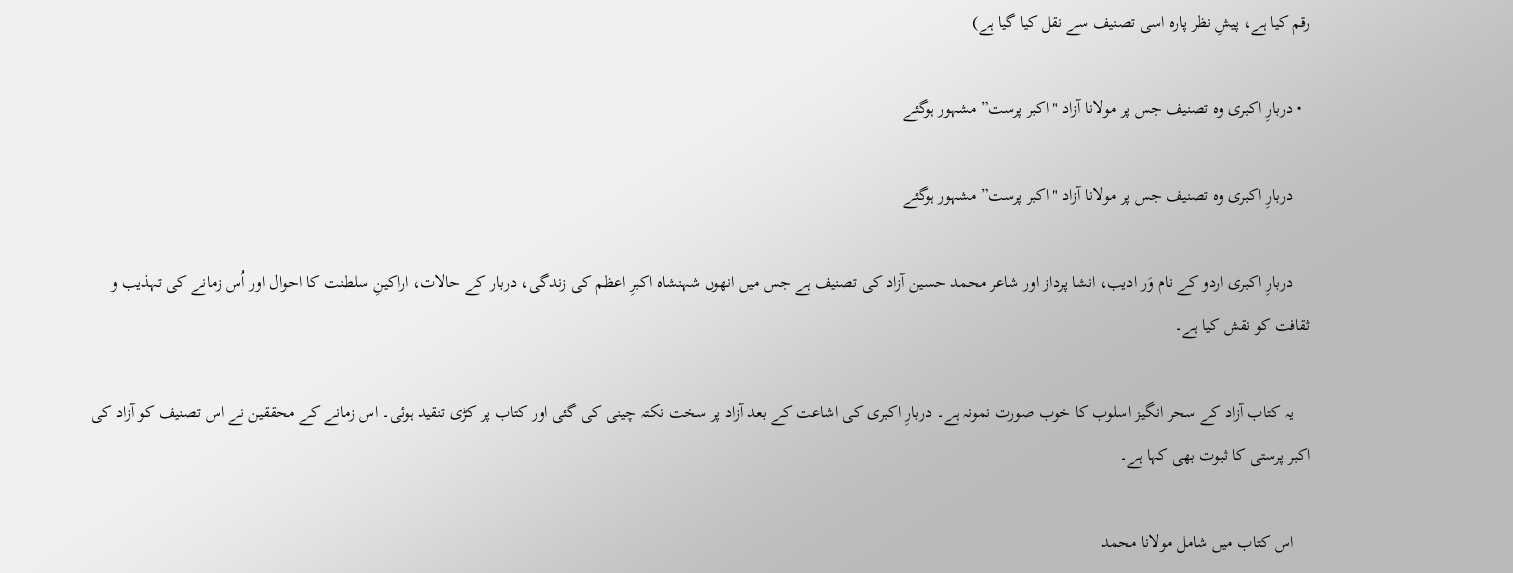رقم کیا ہے، پیشِ نظر پارہ اسی تصنیف سے نقل کیا گیا ہے)

  • دربارِ اکبری وہ تصنیف جس پر مولانا آزاد "اکبر پرست” مشہور ہوگئے

    دربارِ اکبری وہ تصنیف جس پر مولانا آزاد "اکبر پرست” مشہور ہوگئے

    دربارِ اکبری اردو کے نام وَر ادیب، انشا پرداز اور شاعر محمد حسین آزاد کی تصنیف ہے جس میں انھوں شہنشاہ اکبرِ اعظم کی زندگی، دربار کے حالات، اراکینِ سلطنت کا احوال اور اُس زمانے کی تہذیب و ثقافت کو نقش کیا ہے۔

    یہ کتاب آزاد کے سحر انگیز اسلوب کا خوب صورت نمونہ ہے۔ دربارِ اکبری کی اشاعت کے بعد آزاد پر سخت نکتہ چینی کی گئی اور کتاب پر کڑی تنقید ہوئی۔ اس زمانے کے محققین نے اس تصنیف کو آزاد کی اکبر پرستی کا ثبوت بھی کہا ہے۔

    اس کتاب میں شامل مولانا محمد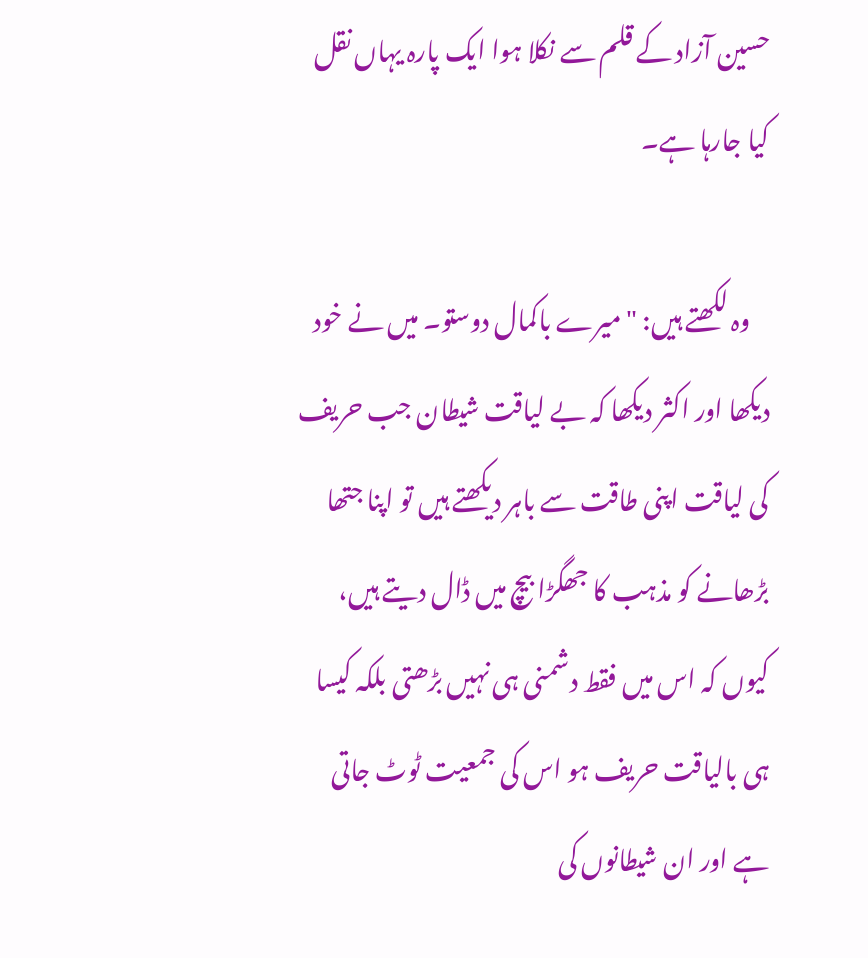حسین آزاد کے قلم سے نکلا ہوا ایک پارہ یہاں‌ نقل کیا جارہا ہے۔

    وہ لکھتے ہیں: "میرے باکمال دوستو۔ میں نے خود دیکھا اور اکثر دیکھا کہ بے لیاقت شیطان جب حریف کی لیاقت اپنی طاقت سے باہر دیکھتے ہیں تو اپنا جتھا بڑھانے کو مذہب کا جھگڑا بیچ میں ڈال دیتے ہیں، کیوں کہ اس میں فقط دشمنی ہی نہیں بڑھتی بلکہ کیسا ہی بالیاقت حریف ہو اس کی جمعیت ٹوٹ جاتی ہے اور ان شیطانوں کی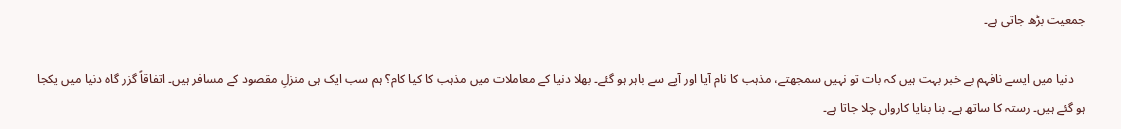جمعیت بڑھ جاتی ہے۔

    دنیا میں ایسے نافہم بے خبر بہت ہیں کہ بات تو نہیں سمجھتے، مذہب کا نام آیا اور آپے سے باہر ہو گئے۔ بھلا دنیا کے معاملات میں مذہب کا کیا کام؟ ہم سب ایک ہی منزلِ مقصود کے مسافر ہیں۔ اتفاقاً گزر گاہ دنیا میں یکجا ہو گئے ہیں۔ رستہ کا ساتھ ہے۔ بنا بنایا کارواں چلا جاتا ہے۔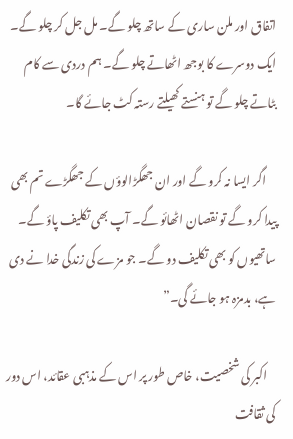اتفاق اور ملن ساری کے ساتھ چلو گے۔ مل جل کر چلو گے۔ ایک دوسرے کا بوجھ اٹھاتے چلو گے۔ ہم دردی سے کام بٹاتے چلو گے تو ہنستے کھیلتے رستہ کٹ جائے گا۔

    اگر ایسا نہ کرو گے اور ان جھگڑالوؤں کے جھگڑے تم بھی پیدا کرو گے تو نقصان اٹھائو گے۔ آپ بھی تکلیف پاؤ گے۔ ساتھیوں کو بھی تکلیف دو گے۔ جو مزے کی زندگی خدا نے دی ہے، بدمزہ ہو جائے گی۔”

    اکبر کی شخصیت، خاص طور پر اس کے مذہبی عقائد، اس دور کی ثقافت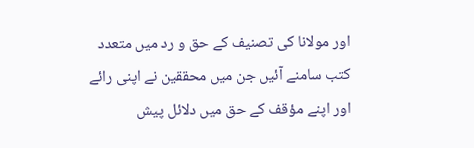اور مولانا کی تصنیف کے حق و رد میں متعدد کتب سامنے آئیں‌ جن میں محققین نے اپنی رائے اور‌ اپنے مؤقف کے حق میں دلائل پیش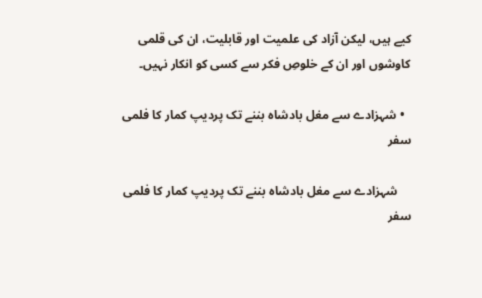کیے ہیں، لیکن آزاد کی علمیت اور قابلیت، ان کی قلمی کاوشوں اور ان کے خلوصِ فکر سے کسی کو انکار نہیں۔

  • شہزادے سے مغل بادشاہ بننے تک پردیپ کمار کا فلمی سفر

    شہزادے سے مغل بادشاہ بننے تک پردیپ کمار کا فلمی سفر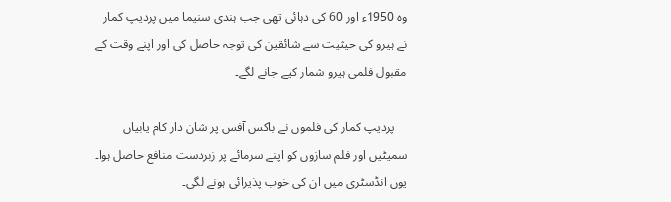وہ 1950ء اور 60 کی دہائی تھی جب ہندی سنیما میں پردیپ کمار نے ہیرو کی حیثیت سے شائقین کی توجہ حاصل کی اور اپنے وقت کے مقبول فلمی ہیرو شمار کیے جانے لگے۔

    پردیپ کمار کی فلموں نے باکس آفس پر شان دار کام یابیاں سمیٹیں اور فلم سازوں کو اپنے سرمائے پر زبردست منافع حاصل ہوا۔ یوں انڈسٹری میں ان کی خوب پذیرائی ہونے لگی۔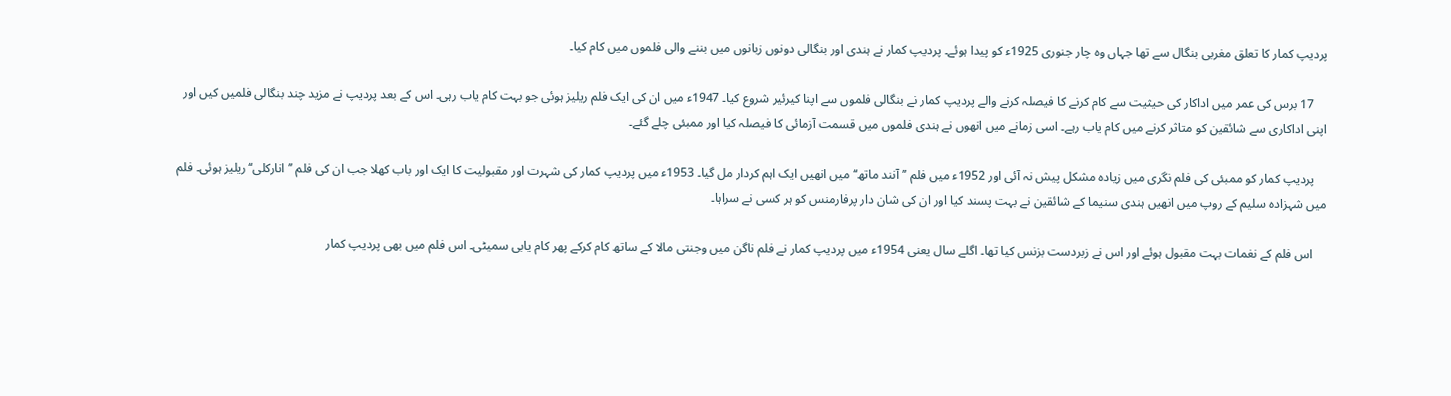پردیپ کمار کا تعلق مغربی بنگال سے تھا جہاں وہ چار جنوری 1925ء کو پیدا ہوئے۔ پردیپ کمار نے ہندی اور بنگالی دونوں زبانوں میں بننے والی فلموں میں کام کیا۔

    17 برس کی عمر میں اداکار کی حیثیت سے کام کرنے کا فیصلہ کرنے والے پردیپ کمار نے بنگالی فلموں سے اپنا کیرئیر شروع کیا۔ 1947ء میں ان کی ایک فلم ریلیز ہوئی جو بہت کام یاب رہی۔ اس کے بعد پردیپ نے مزید چند بنگالی فلمیں کیں اور اپنی اداکاری سے شائقین کو متاثر کرنے میں کام یاب رہے۔ اسی زمانے میں انھوں نے ہندی فلموں میں قسمت آزمائی کا فیصلہ کیا اور ممبئی چلے گئے۔

    پردیپ کمار کو ممبئی کی فلم نگری میں زیادہ مشکل پیش نہ آئی اور 1952ء میں فلم ’’آنند ماتھ‘‘ میں انھیں ایک اہم کردار مل گیا۔ 1953ء میں پردیپ کمار کی شہرت اور مقبولیت کا ایک اور باب کھلا جب ان کی فلم ’’انارکلی‘‘ ریلیز ہوئی۔ فلم میں شہزادہ سلیم کے روپ میں انھیں ہندی سنیما کے شائقین نے بہت پسند کیا اور ان کی شان دار پرفارمنس کو ہر کسی نے سراہا۔

    اس فلم کے نغمات بہت مقبول ہوئے اور اس نے زبردست بزنس کیا تھا۔ اگلے سال یعنی 1954ء میں پردیپ کمار نے فلم ناگن میں وجنتی مالا کے ساتھ کام کرکے پھر کام یابی سمیٹی۔ اس فلم میں‌ بھی پردیپ کمار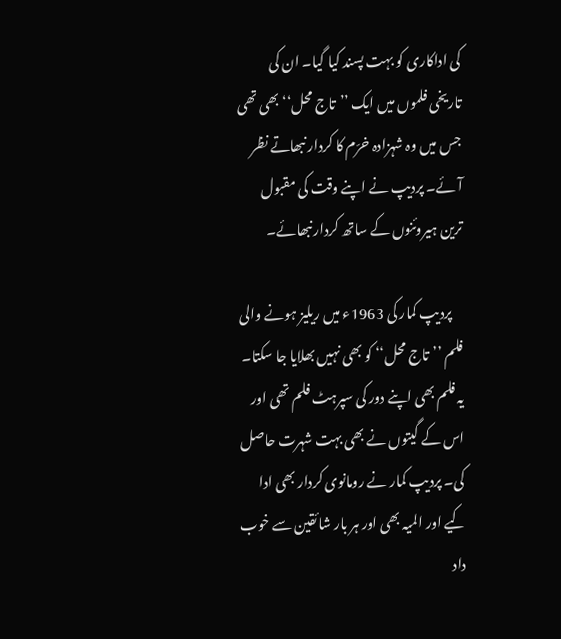کی اداکاری کو بہت پسند کیا گیا۔ ان کی تاریخی فلموں میں‌ ایک ’’تاج محل‘‘ بھی تھی جس میں وہ شہزادہ خرّم کا کردار نبھاتے نظر آئے۔ پردیپ نے اپنے وقت کی مقبول ترین ہیروئنوں کے ساتھ کردار نبھائے۔

    پردیپ کمار کی 1963ء میں ریلیز ہونے والی فلم ’’تاج محل‘‘ کو بھی نہیں بھلایا جا سکتا۔ یہ فلم بھی اپنے دور کی سپرہٹ فلم تھی اور اس کے گیتوں نے بھی بہت شہرت حاصل کی۔ پردیپ کمار نے رومانوی کردار بھی ادا کیے اور المیہ بھی اور ہر بار شائقین سے خوب داد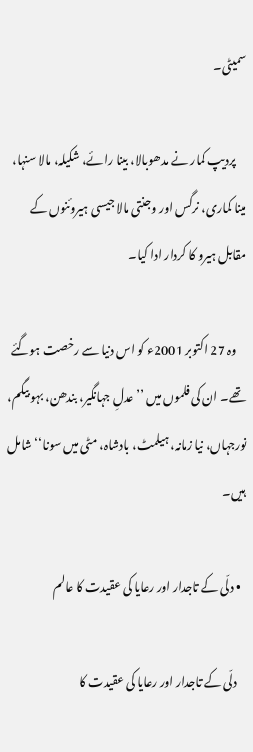سمیٹی۔

    پردیپ کمار نے مدھوبالا، بینا رائے، شکیلہ، مالا سنہا، مینا کماری، نرگس اور وجنتی مالا جیسی ہیروئنوں کے مقابل ہیرو کا کردار ادا کیا۔

    وہ 27 اکتوبر 2001ء کو اس دنیا سے رخصت ہوگئے تھے۔ ان کی فلموں میں‌ ’’عدلِ جہانگیر، بندھن، بہو بیگم، نورجہاں، نیا زمانہ، ہیلمٹ، بادشاہ، مٹی میں سونا‘‘ شامل ہیں۔

  • دلّی کے تاجدار اور رعایا کی عقیدت کا عالم

    دلّی کے تاجدار اور رعایا کی عقیدت کا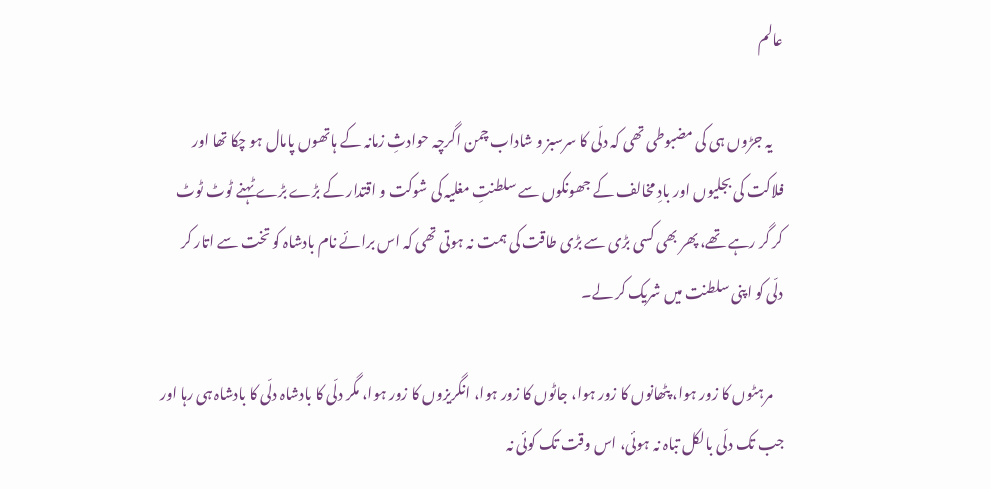عالم

    یہ جڑوں ہی کی مضبوطی تھی کہ دلّی کا سرسبز و شاداب چمن اگرچہ حوادثِ زمانہ کے ہاتھوں پامال ہو چکا تھا اور فلاکت کی بجلیوں اور بادِ مخالف کے جھونکوں سے سلطنتِ مغلیہ کی شوکت و اقتدار کے بڑے بڑے ٹہنے ٹوٹ ٹوٹ کر گر رہے تھے، پھر بھی کسی بڑی سے بڑی طاقت کی ہمت نہ ہوتی تھی کہ اس برائے نام بادشاہ کو تخت سے اتار کر دلّی کو اپنی سلطنت میں شریک کر لے۔

    مرہٹوں کا زور ہوا، پٹھانوں کا زور ہوا، جاٹوں کا زور ہوا، انگریزوں کا زور ہوا، مگر دلّی کا بادشاہ دلّی کا بادشاہ ہی رہا اور جب تک دلّی بالکل تباہ نہ ہوئی، اس وقت تک کوئی نہ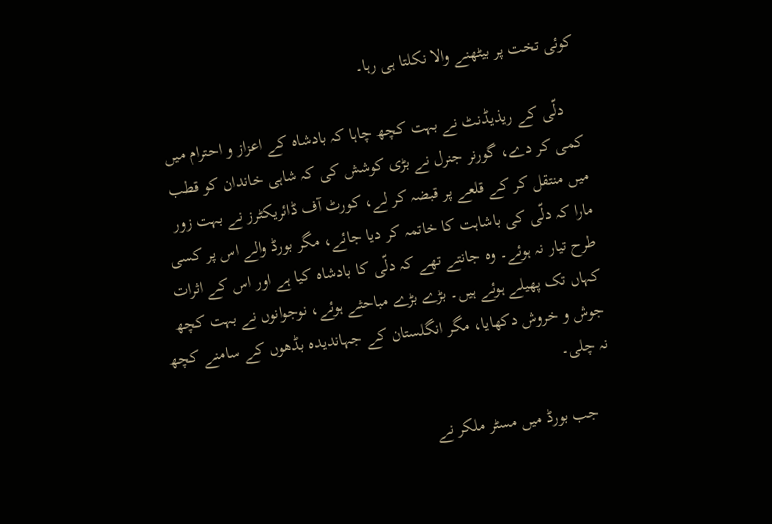کوئی تخت پر بیٹھنے والا نکلتا ہی رہا۔

    دلّی کے ریذیڈنٹ نے بہت کچھ چاہا کہ بادشاہ کے اعزاز و احترام میں کمی کر دے، گورنر جنرل نے بڑی کوشش کی کہ شاہی خاندان کو قطب میں منتقل کر کے قلعے پر قبضہ کر لے، کورٹ آف ڈائریکٹرز نے بہت زور مارا کہ دلّی کی باشاہت کا خاتمہ کر دیا جائے، مگر بورڈ والے اس پر کسی طرح تیار نہ ہوئے۔ وہ جانتے تھے کہ دلّی کا بادشاہ کیا ہے اور اس کے اثرات کہاں تک پھیلے ہوئے ہیں۔ بڑے بڑے مباحثے ہوئے، نوجوانوں نے بہت کچھ جوش و خروش دکھایا، مگر انگلستان کے جہاندیدہ بڈھوں کے سامنے کچھ نہ چلی۔

    جب بورڈ میں مسٹر ملکر نے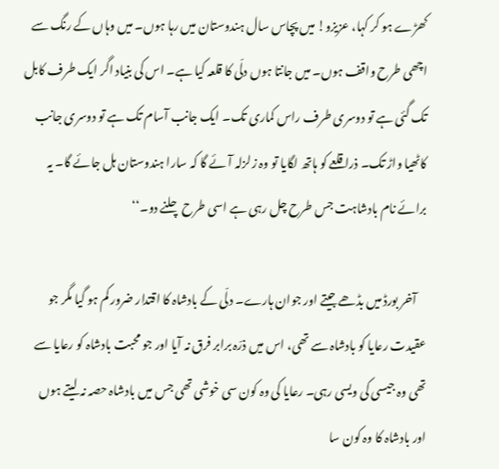کھڑے ہو کر کہا، عزیزو! میں پچاس سال ہندوستان میں رہا ہوں۔ میں وہاں کے رنگ سے اچھی طرح واقف ہوں۔ میں جانتا ہوں دلّی کا قلعہ کیا ہے۔ اس کی بنیاد اگر ایک طرف کابل تک گئی ہے تو دوسری طرف راس کماری تک۔ ایک جانب آسام تک ہے تو دوسری جانب کاٹھیا واڑ تک۔ ذرا قلعے کو ہاتھ لگایا تو وہ زلزلہ آئے گا کہ سارا ہندوستان ہل جائے گا۔ یہ برائے نام بادشاہت جس طرح چل رہی ہے اسی طرح چلنے دو۔‘‘

    آخر بورڈ میں بڈھے جیتے اور جوان ہارے۔ دلّی کے بادشاہ کا اقتدار ضرور کم ہو گیا مگر جو عقیدت رعایا کو بادشاہ سے تھی، اس میں ذرّہ برابر فرق نہ آیا اور جو محبت بادشاہ کو رعایا سے تھی وہ جیسی کی ویسی رہی۔ رعایا کی وہ کون سی خوشی تھی جس میں بادشاہ حصہ نہ لیتے ہوں اور بادشاہ کا وہ کون سا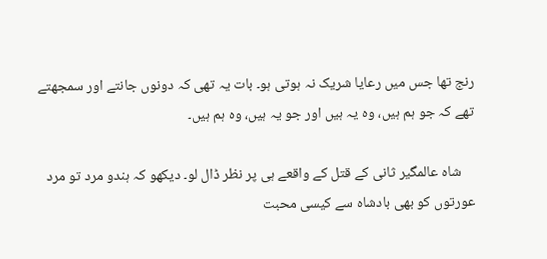رنج تھا جس میں رعایا شریک نہ ہوتی ہو۔ بات یہ تھی کہ دونوں جانتے اور سمجھتے تھے کہ جو ہم ہیں، وہ یہ ہیں اور جو یہ ہیں، وہ ہم ہیں۔

    شاہ عالمگیر ثانی کے قتل کے واقعے ہی پر نظر ڈال لو۔ دیکھو کہ ہندو مرد تو مرد عورتوں کو بھی بادشاہ سے کیسی محبت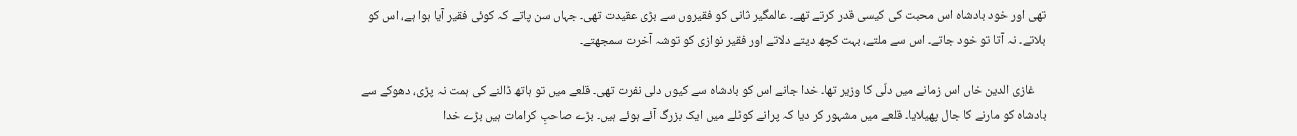تھی اور خود بادشاہ اس محبت کی کیسی قدر کرتے تھے۔ عالمگیر ثانی کو فقیروں سے بڑی عقیدت تھی۔ جہاں سن پاتے کہ کوئی فقیر آیا ہوا ہے، اس کو بلاتے۔ نہ آتا تو خود جاتے۔ اس سے ملتے، بہت کچھ دیتے دلاتے اور فقیر نوازی کو توشہ آخرت سمجھتے۔

    غازی الدین خاں اس زمانے میں دلّی کا وزیر تھا۔ خدا جانے اس کو بادشاہ سے کیوں دلی نفرت تھی۔ قلعے میں تو ہاتھ ڈالنے کی ہمت نہ پڑی، دھوکے سے بادشاہ کو مارنے کا جال پھیلایا۔ قلعے میں مشہور کر دیا کہ پرانے کوٹلے میں ایک بزرگ آئے ہوئے ہیں۔ بڑے صاحبِ کرامات ہیں بڑے خدا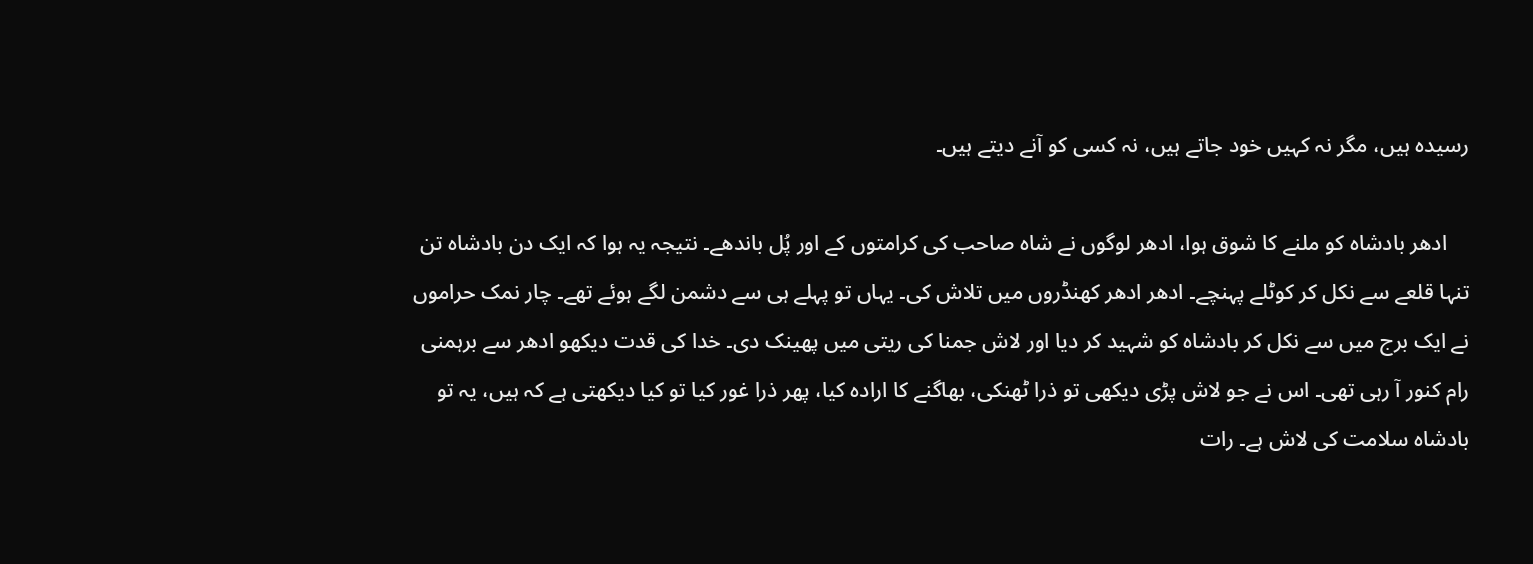رسیدہ ہیں، مگر نہ کہیں خود جاتے ہیں، نہ کسی کو آنے دیتے ہیں۔

    ادھر بادشاہ کو ملنے کا شوق ہوا، ادھر لوگوں نے شاہ صاحب کی کرامتوں کے اور پُل باندھے۔ نتیجہ یہ ہوا کہ ایک دن بادشاہ تن تنہا قلعے سے نکل کر کوٹلے پہنچے۔ ادھر ادھر کھنڈروں میں تلاش کی۔ یہاں تو پہلے ہی سے دشمن لگے ہوئے تھے۔ چار نمک حراموں نے ایک برج میں سے نکل کر بادشاہ کو شہید کر دیا اور لاش جمنا کی ریتی میں پھینک دی۔ خدا کی قدت دیکھو ادھر سے برہمنی رام کنور آ رہی تھی۔ اس نے جو لاش پڑی دیکھی تو ذرا ٹھنکی، بھاگنے کا ارادہ کیا، پھر ذرا غور کیا تو کیا دیکھتی ہے کہ ہیں، یہ تو بادشاہ سلامت کی لاش ہے۔ رات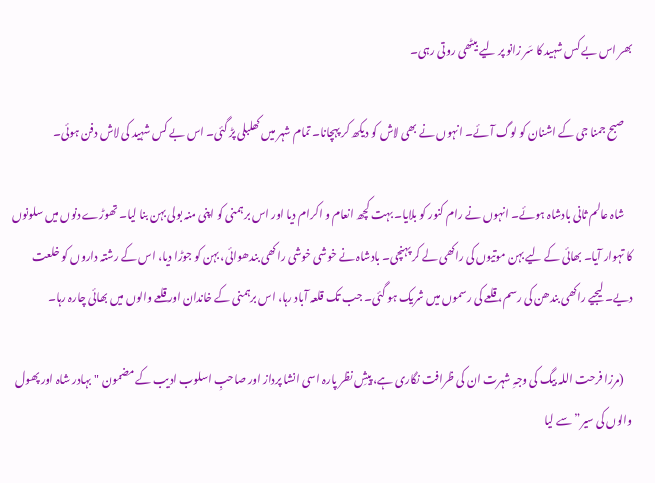بھر اس بے کس شہید کا سَر زانو پر لیے بیٹھی روتی رہی۔

    صبح جمنا جی کے اشنان کو لوگ آئے۔ انہوں نے بھی لاش کو دیکھ کر پہچانا۔ تمام شہر میں کھلبلی پڑ گئی۔ اس بے کس شہید کی لاش دفن ہوئی۔

    شاہ عالم ثانی بادشاہ ہوئے۔ انہوں نے رام کنور کو بلایا۔ بہت کچھ انعام و اکرام دیا اور اس برہمنی کو اپنی منہ بولی بہن بنا لیا۔ تھوڑے دنوں میں سلونوں کا تہوار آیا۔ بھائی کے لیے بہن موتیوں کی راکھی لے کر پہنچی۔ بادشاہ نے خوشی خوشی راکھی بندھوائی، بہن کو جوڑا دیا، اس کے رشتہ داروں کو خلعت دیے۔ لیجیے راکھی بندھن کی رسم، قلعے کی رسموں میں شریک ہو گئی۔ جب تک قلعہ آباد رہا، اس برہمنی کے خاندان اور قلعے والوں میں بھائی چارہ رہا۔

    (مرزا فرحت اللہ بیگ کی وجہِ شہرت ان کی ظرافت نگاری ہے، پیشِ‌ نظر پارہ اسی انشا پرداز اور صاحبِ اسلوب ادیب کے مضمون "بہادر شاہ اور پھول والوں کی سیر” سے لیا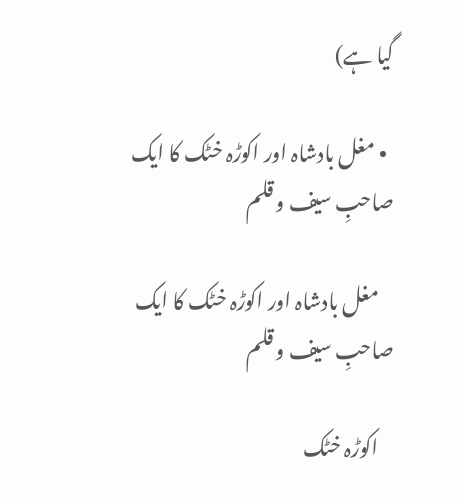گیا ہے)

  • مغل بادشاہ اور اکوڑہ خٹک کا ایک صاحبِ سیف و قلم

    مغل بادشاہ اور اکوڑہ خٹک کا ایک صاحبِ سیف و قلم

    اکوڑہ خٹک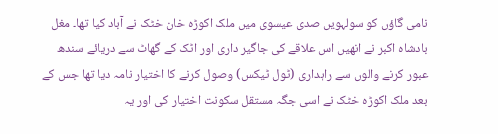نامی گاؤں کو سولہویں صدی عیسوی میں ملک اکوڑہ خان خٹک نے آباد کیا تھا۔ مغل بادشاہ اکبر نے انھیں اس علاقے کی جاگیر داری اور اٹک کے گھاٹ سے دریائے سندھ عبور کرنے والوں سے راہداری (ٹول ٹیکس) وصول کرنے کا اختیار نامہ دیا تھا جس کے بعد ملک اکوڑہ خٹک نے اسی جگہ مستقل سکونت اختیار کی اور یہ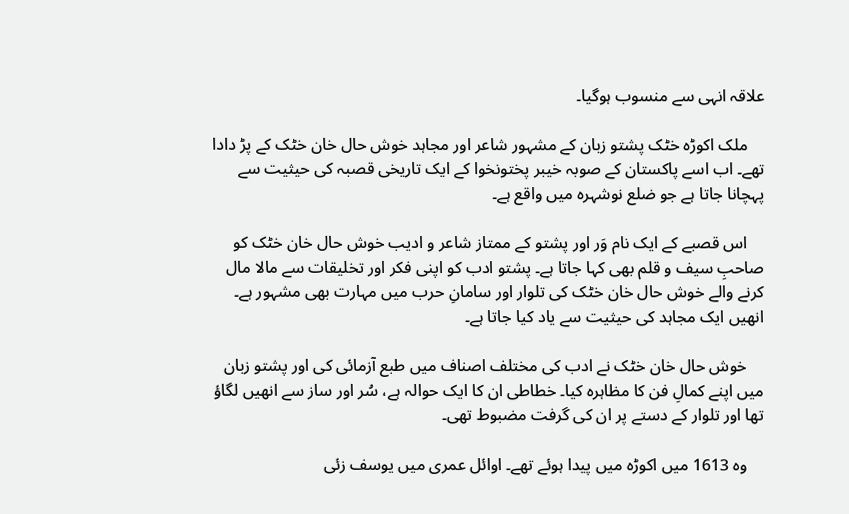علاقہ انہی سے منسوب ہوگیا۔

    ملک اکوڑہ خٹک پشتو زبان کے مشہور شاعر اور مجاہد خوش حال خان خٹک کے پڑ دادا تھے۔ اب اسے پاکستان کے صوبہ خیبر پختونخوا کے ایک تاریخی قصبہ کی حیثیت سے پہچانا جاتا ہے جو ضلع نوشہرہ میں واقع ہے۔

    اس قصبے کے ایک نام وَر اور پشتو کے ممتاز شاعر و ادیب خوش حال خان خٹک کو صاحبِ سیف و قلم بھی کہا جاتا ہے۔ پشتو ادب کو اپنی فکر اور تخلیقات سے مالا مال کرنے والے خوش حال خان خٹک کی تلوار اور سامانِ حرب میں مہارت بھی مشہور ہے۔ انھیں ایک مجاہد کی حیثیت سے یاد کیا جاتا ہے۔

    خوش حال خان خٹک نے ادب کی مختلف اصناف میں طبع آزمائی کی اور پشتو زبان میں اپنے کمالِ فن کا مظاہرہ کیا۔ خطاطی ان کا ایک حوالہ ہے، سُر اور ساز سے انھیں لگاؤ تھا اور تلوار کے دستے پر ان کی گرفت مضبوط تھی۔

    وہ 1613 میں اکوڑہ میں پیدا ہوئے تھے۔ اوائل عمری میں یوسف زئی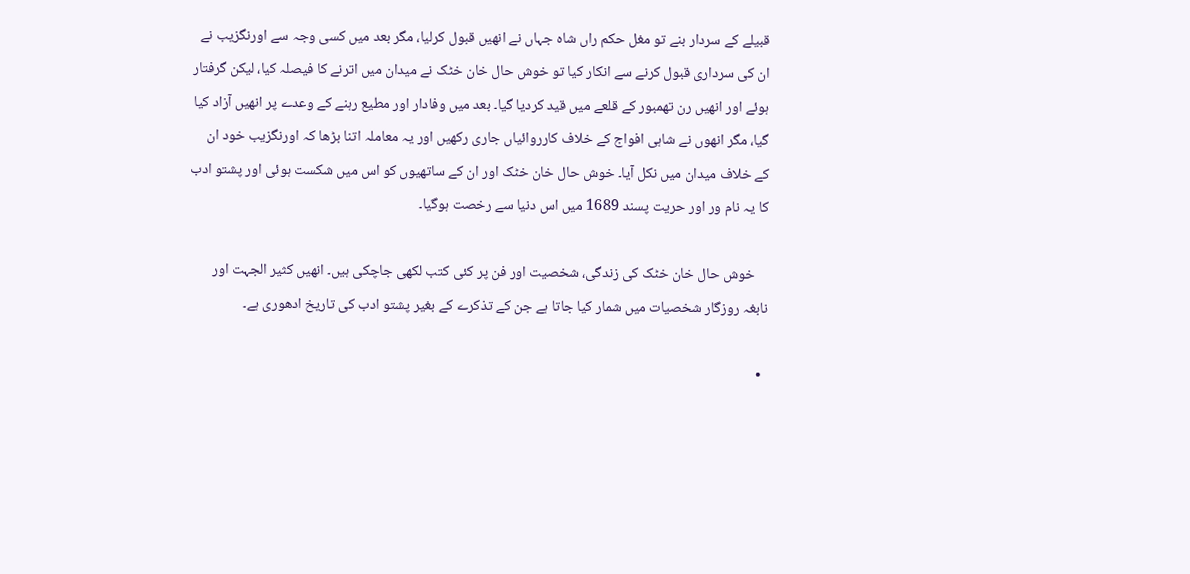قبیلے کے سردار بنے تو مغل حکم راں شاہ جہاں نے انھیں قبول کرلیا، مگر بعد میں کسی وجہ سے اورنگزیب نے ان کی سرداری قبول کرنے سے انکار کیا تو خوش حال خان خٹک نے میدان میں اترنے کا فیصلہ کیا، لیکن گرفتار ہوئے اور انھیں‌ رن تھمبور کے قلعے میں قید کردیا گیا۔ بعد میں‌ وفادار اور مطیع رہنے کے وعدے پر انھیں آزاد کیا گیا، مگر انھوں‌ نے شاہی افواج کے خلاف کارروائیاں‌ جاری رکھیں اور یہ معاملہ اتنا بڑھا کہ اورنگزیب خود ان کے خلاف میدان میں نکل آیا۔ خوش حال خان خٹک اور ان کے ساتھیوں کو اس میں شکست ہوئی اور پشتو ادب کا یہ نام ور اور حریت پسند 1689 میں اس دنیا سے رخصت ہوگیا۔

    خوش حال خان خٹک کی زندگی، شخصیت اور فن پر کئی کتب لکھی جاچکی ہیں‌۔ انھیں‌ کثیر الجہت اور نابغہ روزگار شخصیات میں شمار کیا جاتا ہے جن کے تذکرے کے بغیر پشتو ادب کی تاریخ ادھوری ہے‌۔

  •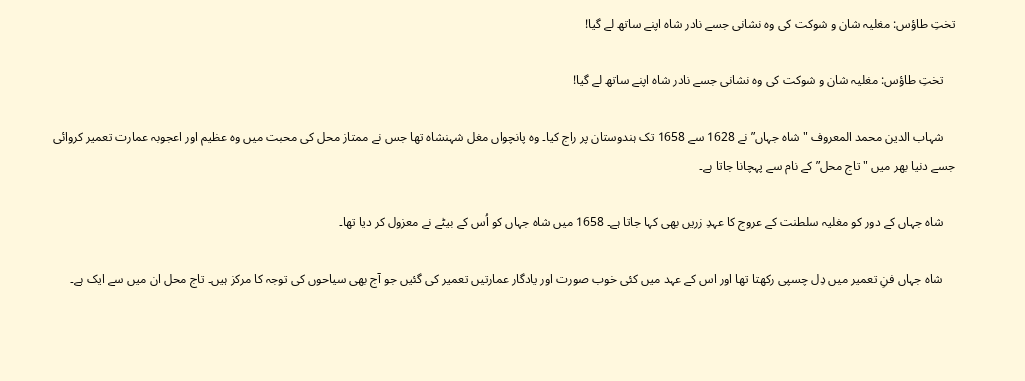تختِ طاؤس: مغلیہ شان و شوکت کی وہ نشانی جسے نادر شاہ اپنے ساتھ لے گیا!

    تختِ طاؤس: مغلیہ شان و شوکت کی وہ نشانی جسے نادر شاہ اپنے ساتھ لے گیا!

    شہاب الدین محمد المعروف "شاہ جہاں” نے 1628 سے 1658 تک ہندوستان پر راج کیا۔ وہ پانچواں مغل شہنشاہ تھا جس نے ممتاز محل کی محبت میں‌ وہ عظیم اور اعجوبہ عمارت تعمیر کروائی جسے دنیا بھر میں‌ "تاج محل” کے نام سے پہچانا جاتا ہے۔

    شاہ جہاں کے دور کو مغلیہ سلطنت کے عروج کا عہدِ زریں بھی کہا جاتا ہے۔ 1658 میں شاہ جہاں کو اُس کے بیٹے نے معزول کر دیا تھا۔

    شاہ جہاں فنِ تعمیر میں‌ دِل چسپی رکھتا تھا اور اس کے عہد میں کئی خوب صورت اور یادگار عمارتیں تعمیر کی گئیں جو آج بھی سیاحوں کی توجہ کا مرکز ہیں۔ تاج محل ان میں‌ سے ایک ہے۔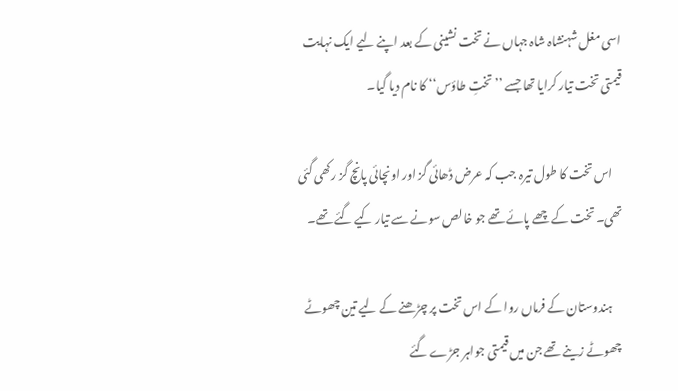اسی مغل شہنشاہ شاہ جہاں نے تخت نشینی کے بعد اپنے لیے ایک نہایت قیمتی تخت تیار کرایا تھا جسے ’’تختِ طاؤس‘‘ کا نام دیا گیا۔

    اس تخت کا طول تیرہ جب کہ عرض ڈھائی گز اور اونچائی پانچ گز رکھی گئی تھی۔ تخت کے چھے پائے تھے جو خالص سونے سے تیار کیے گئے تھے۔

    ہندوستان کے فرماں‌ روا کے اس تخت پر چڑھنے کے لیے تین چھوٹے چھوٹے زینے تھے جن میں قیمتی جواہر جڑے گئے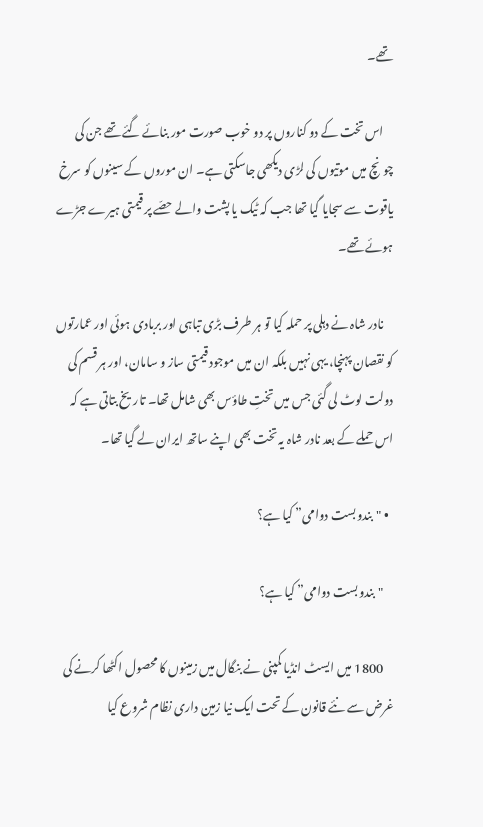تھے۔

    اس تخت کے دو کناروں‌ پر دو خوب صورت مور بنائے گئے تھے جن کی چونچ میں موتیوں کی لڑی دیکھی جاسکتی ہے۔ ان موروں کے سینوں کو سرخ یاقوت سے سجایا گیا تھا جب کہ ٹیک یا پشت والے حصّے پر قیمتی ہیرے جڑے ہوئے تھے۔

    نادر شاہ نے دہلی پر حملہ کیا تو ہر طرف بڑی تباہی اور بربادی ہوئی اور عمارتوں‌ کو نقصان پہنچا، یہی نہیں‌ بلکہ ان میں موجود قیمتی ساز و سامان، اور ہر قسم کی دولت لوٹ لی گئی جس میں‌ تختِ طاؤس بھی شامل تھا۔ تاریخ بتاتی ہے کہ اس حملے کے بعد‌ نادر شاہ یہ تخت بھی اپنے ساتھ ایران لے گیا تھا۔

  • "بندوبست دوامی” کیا ہے؟

    "بندوبست دوامی” کیا ہے؟

    1800 میں ایسٹ انڈیا کمپنی نے بنگال میں زمینوں کا محصول اکٹھا کرنے کی غرض سے نئے قانون کے تحت ایک نیا زمین داری نظام شروع کیا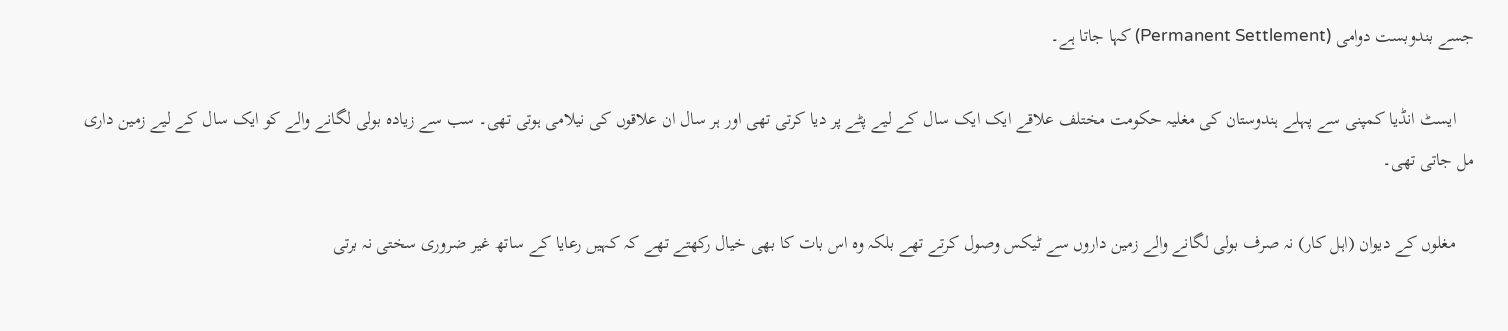جسے بندوبست دوامی (Permanent Settlement) کہا جاتا ہے۔

    ایسٹ انڈیا کمپنی سے پہلے ہندوستان کی مغلیہ حکومت مختلف علاقے ایک ایک سال کے لیے پٹے پر دیا کرتی تھی اور ہر سال ان علاقوں کی نیلامی ہوتی تھی۔ سب سے زیادہ بولی لگانے والے کو ایک سال کے لیے زمین داری مل جاتی تھی۔

    مغلوں کے دیوان (اہل کار) نہ صرف بولی لگانے والے زمین داروں سے ٹیکس وصول کرتے تھے بلکہ وہ اس بات کا بھی خیال رکھتے تھے کہ کہیں رعایا کے ساتھ غیر ضروری سختی نہ برتی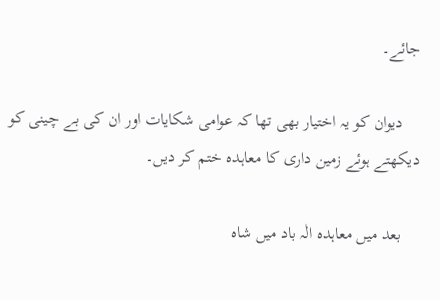جائے۔

    دیوان کو یہ اختیار بھی تھا کہ عوامی شکایات اور ان کی بے چینی کو دیکھتے ہوئے زمین داری کا معاہدہ ختم کر دیں۔

    بعد میں معاہدہ الٰہ باد میں شاہ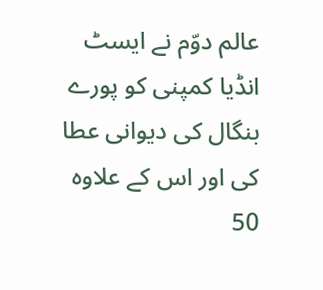عالم دوّم نے ایسٹ انڈیا کمپنی کو پورے بنگال کی دیوانی عطا کی اور اس کے علاوہ 50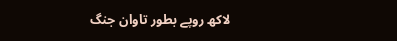لاکھ روپے بطور تاوان جنگ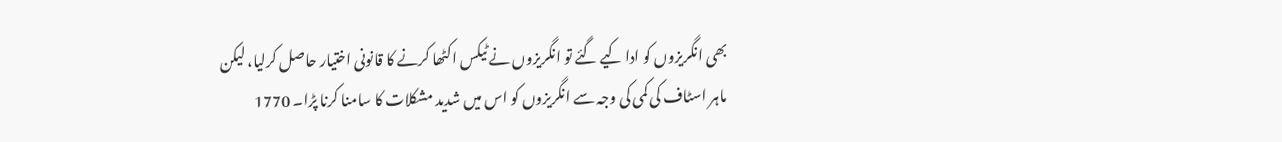بھی انگریزوں کو ادا کیے گئے تو انگریزوں نے ٹیکس اکٹھا کرنے کا قانونی اختیار حاصل کرلیا، لیکن ماہر اسٹاف کی کمی کی وجہ سے انگریزوں کو اس میں شدید مشکلات کا سامنا کرنا پڑا۔ 1770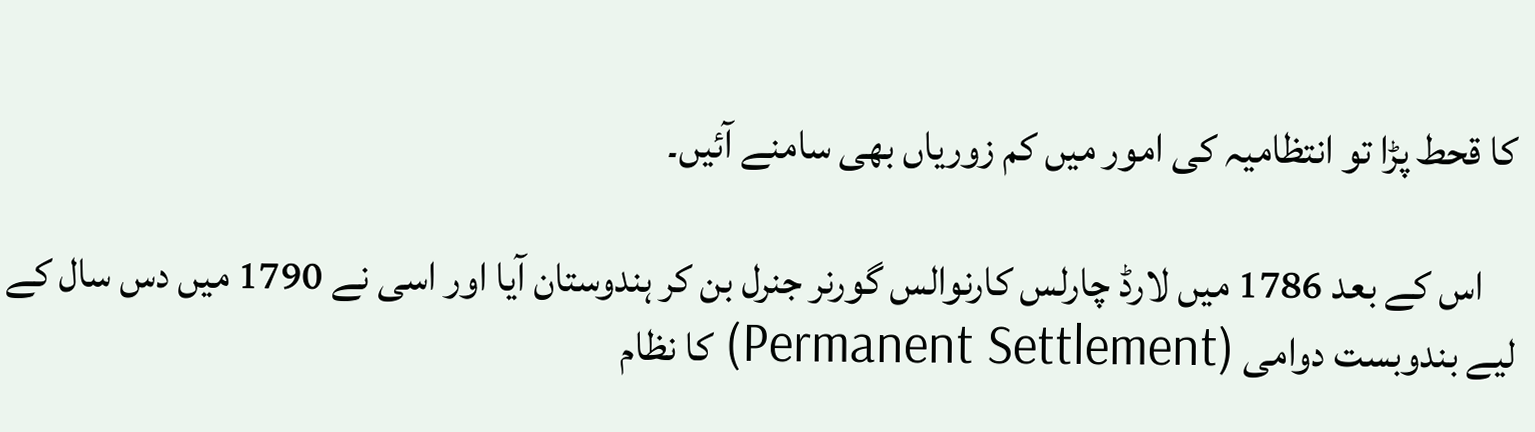کا قحط پڑا تو انتظامیہ کی امور میں‌ کم زوریاں بھی سامنے آئیں۔

    اس کے بعد 1786 میں لارڈ چارلس کارنوالس گورنر جنرل بن کر ہندوستان آیا اور اسی نے 1790 میں دس سال کے لیے بندوبست دوامی (Permanent Settlement) کا نظام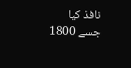نافذ کیا جسے 1800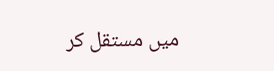میں مستقل کر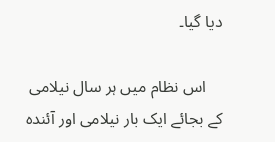دیا گیا۔

    اس نظام میں ہر سال نیلامی کے بجائے ایک بار نیلامی اور آئندہ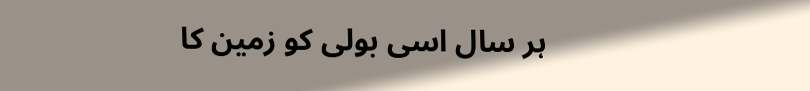ہر سال اسی بولی کو زمین کا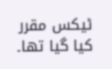ٹیکس مقرر کیا گیا تھا۔